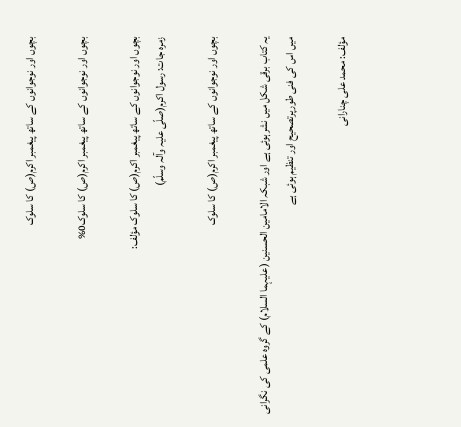بچوں اور نوجوانوں کے ساتھ پیغمبر اکرم(ص) کا سلوک

بچوں اور نوجوانوں کے ساتھ پیغمبر اکرم(ص) کا سلوک0%

بچوں اور نوجوانوں کے ساتھ پیغمبر اکرم(ص) کا سلوک مؤلف:
زمرہ جات: رسول اکرم(صلّی علیہ وآلہ وسلّم)

بچوں اور نوجوانوں کے ساتھ پیغمبر اکرم(ص) کا سلوک

یہ کتاب برقی شکل میں نشرہوئی ہے اور شبکہ الامامین الحسنین (علیہما السلام) کے گروہ علمی کی نگرانی میں اس کی فنی طورپرتصحیح اور تنظیم ہوئی ہے

مؤلف: محمد علی چنارانی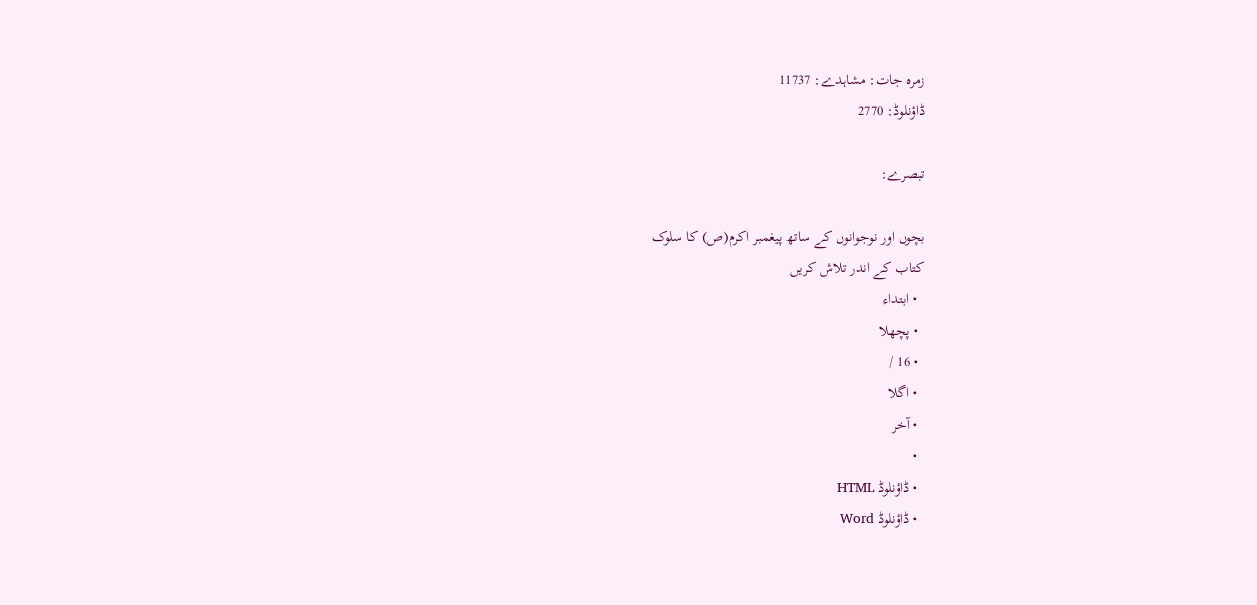زمرہ جات: مشاہدے: 11737
ڈاؤنلوڈ: 2770

تبصرے:

بچوں اور نوجوانوں کے ساتھ پیغمبر اکرم(ص) کا سلوک
کتاب کے اندر تلاش کریں
  • ابتداء
  • پچھلا
  • 16 /
  • اگلا
  • آخر
  •
  • ڈاؤنلوڈ HTML
  • ڈاؤنلوڈ Word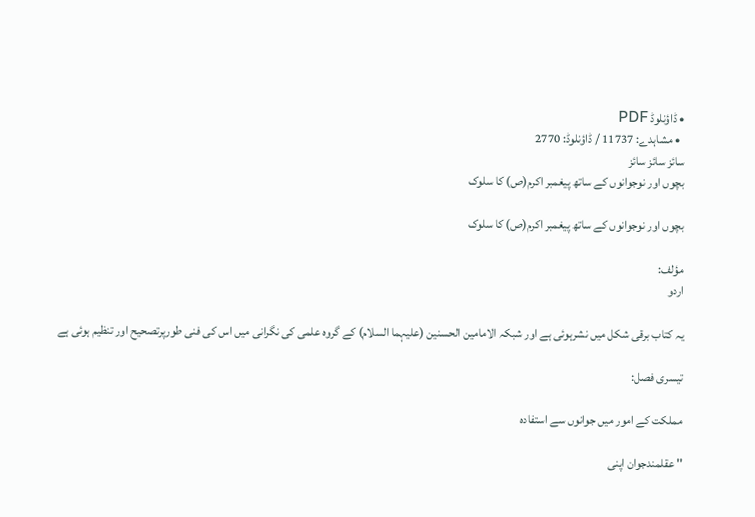• ڈاؤنلوڈ PDF
  • مشاہدے: 11737 / ڈاؤنلوڈ: 2770
سائز سائز سائز
بچوں اور نوجوانوں کے ساتھ پیغمبر اکرم(ص) کا سلوک

بچوں اور نوجوانوں کے ساتھ پیغمبر اکرم(ص) کا سلوک

مؤلف:
اردو

یہ کتاب برقی شکل میں نشرہوئی ہے اور شبکہ الامامین الحسنین (علیہما السلام) کے گروہ علمی کی نگرانی میں اس کی فنی طورپرتصحیح اور تنظیم ہوئی ہے

تیسری فصل:

مملکت کے امور میں جوانوں سے استفادہ

'' عقلمندجوان اپنی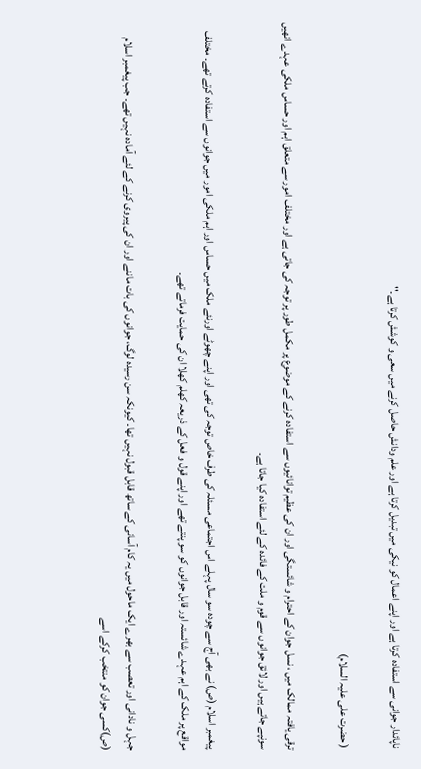ناپائدار جوانی سے استفادہ کرتا ہے اور اپنے اعمال کو نیکی میں تبدیل کرتا ہے اور علم ودانش حاصل کرنے میں سعی و کوشش کرتا ہے۔''

( حضرت علی علیہ السلام)

ترقی یافتہ ممالک میں ، نسل جوان کے احترام و شائستگی اور ان کی عظیم توانائیوں سے استفادہ کرنے کے موضوع پر مکمل طور پر توجہ کی جاتی ہے اور مختلف امور سے متعلق اہم اور حساس ملکی عہدے انھیں سونپے جاتے ہیں اور لائق جوانوں سے قوم و ملت کے فائدہ کے لئے استفادہ کیا جاتا ہے۔

پیغمبر اسلام (ص) نے بھی آج سے چودہ سو سال پہلے اس اجتماعی مسئلہ کی طرف خاص توجہ کی تھی اور اپنے چھوٹے اورنئے ملک میں حساس اور اہم ملکی امور میں جوانوں سے استفادہ کرتے تھے۔ مختلف مواقع پر ملک کے اہم عہدے شائستہ اور قابل جوانوں کو سو پنتے تھے اور اپنے قول و فعل کے ذریعہ کھلم کھلا ان کی حمایت فرماتے تھے۔

جہل و نادانی اور تعصب سے بھرے ایک ماحول میں یہ کام آسانی کے ساتھ قابل قبول نہیں تھا۔ کیونکہ سن رسیدہ لوگ، جوانوں کی بات ماننے اور ان کی پیروی کرنے کے لئے آمادہ نہیں تھے۔ جب پیغمبر اسلام (ص)کسی جوان کو منتخب کرکے اسے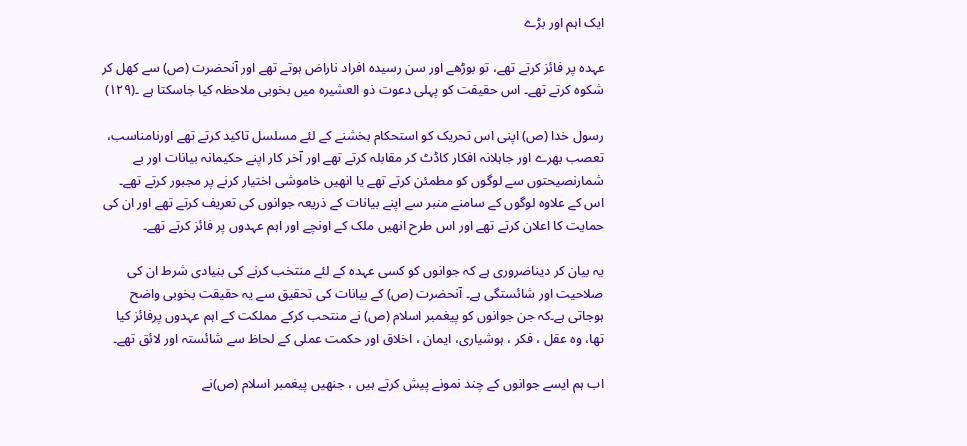ایک اہم اور بڑے

عہدہ پر فائز کرتے تھے، تو بوڑھے اور سن رسیدہ افراد ناراض ہوتے تھے اور آنحضرت (ص) سے کھل کر شکوہ کرتے تھے۔ اس حقیقت کو پہلی دعوت ذو العشیرہ میں بخوبی ملاحظہ کیا جاسکتا ہے ۔(۱۲۹)

رسول خدا (ص) اپنی اس تحریک کو استحکام بخشنے کے لئے مسلسل تاکید کرتے تھے اورنامناسب، تعصب بھرے اور جاہلانہ افکار کاڈٹ کر مقابلہ کرتے تھے اور آخر کار اپنے حکیمانہ بیانات اور بے شمارنصیحتوں سے لوگوں کو مطمئن کرتے تھے یا انھیں خاموشی اختیار کرنے پر مجبور کرتے تھے۔ اس کے علاوہ لوگوں کے سامنے منبر سے اپنے بیانات کے ذریعہ جوانوں کی تعریف کرتے تھے اور ان کی حمایت کا اعلان کرتے تھے اور اس طرح انھیں ملک کے اونچے اور اہم عہدوں پر فائز کرتے تھے۔

یہ بیان کر دیناضروری ہے کہ جوانوں کو کسی عہدہ کے لئے منتخب کرنے کی بنیادی شرط ان کی صلاحیت اور شائستگی ہے۔ آنحضرت (ص) کے بیانات کی تحقیق سے یہ حقیقت بخوبی واضح ہوجاتی ہے۔کہ جن جوانوں کو پیغمبر اسلام (ص) نے منتحب کرکے مملکت کے اہم عہدوں پرفائز کیا تھا، وہ عقل ، فکر ، ہوشیاری، ایمان ، اخلاق اور حکمت عملی کے لحاظ سے شائستہ اور لائق تھے۔

اب ہم ایسے جوانوں کے چند نمونے پیش کرتے ہیں ، جنھیں پیغمبر اسلام (ص)نے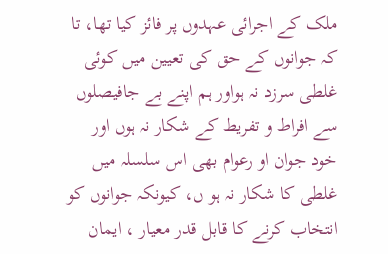ملک کے اجرائی عہدوں پر فائز کیا تھا، تا کہ جوانوں کے حق کی تعیین میں کوئی غلطی سرزد نہ ہواور ہم اپنے بے جافیصلوں سے افراط و تفریط کے شکار نہ ہوں اور خود جوان او رعوام بھی اس سلسلہ میں غلطی کا شکار نہ ہو ں، کیونکہ جوانوں کو انتخاب کرنے کا قابل قدر معیار ، ایمان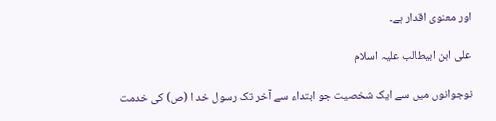اور معنوی اقدار ہے۔

علی ابن ابیطالب علیہ اسلام

نوجوانوں میں سے ایک شخصیت جو ابتداء سے آخر تک رسول خد ا (ص) کی خدمت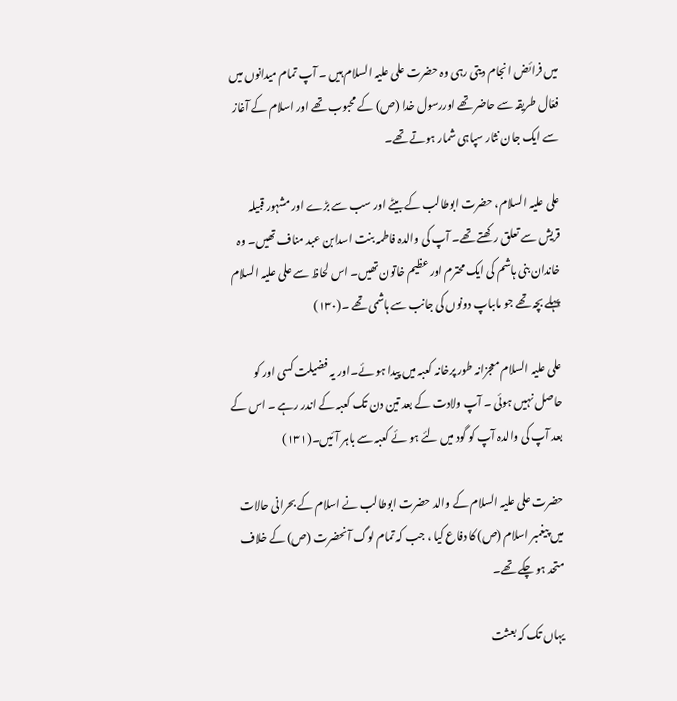میں فرائض انجام دیتی رہی وہ حضرت علی علیہ السلام ہیں ۔ آپ تمام میدانوں میں فعّال طریقہ سے حاضر تھے اوررسول خدا (ص) کے محبوب تھے اور اسلام کے آغاز سے ایک جان نثار سپاہی شمار ہوتے تھے۔

علی علیہ السلام، حضرت ابوطالب کے بیٹے اور سب سے بڑے اور مشہور قبیلہ قریش سے تعلق رکھتے تھے۔ آپ کی والدہ فاطمہ بنت اسدابن عبد مناف تھیں۔ وہ خاندان بنی ہاشم کی ایک محترم اور عظیم خاتون تھیں۔ اس لحاظ سے علی علیہ السلام پہلے بچہ تھے جو ماںباپ دونوں کی جانب سے ہاشمی تھے ۔(۱۳۰)

علی علیہ السلام معجزانہ طور پرخانہ کعبہ میں پیدا ہو ئے۔اور یہ فضیلت کسی اور کو حاصل نہیں ہوئی ۔ آپ ولادت کے بعد تین دن تک کعبہ کے اندر رہے ۔ اس کے بعد آپ کی والدہ آپ کو گود میں لئے ہو ئے کعبہ سے باہر آئیں۔(۱۳۱)

حضرت علی علیہ السلام کے والد حضرت ابوطالب نے اسلام کے بحرانی حالات میں پیغمبر اسلام (ص) کا دفاع کیا ، جب کہ تمام لوگ آنحضرت (ص) کے خلاف متحد ہو چکے تھے۔

یہاں تک کہ بعثت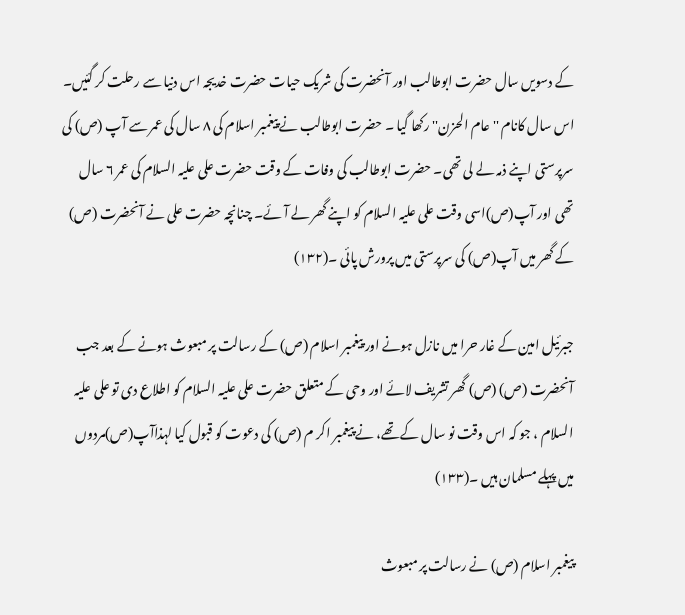کے دسویں سال حضرت ابوطالب اور آنحضرت کی شریک حیات حضرت خدیجہ اس دنیا سے رحلت کر گئیں۔ اس سال کانام ''عام الحزن'' رکھا گیا ۔ حضرت ابوطالب نے پیغمبر اسلام کی ۸ سال کی عمر سے آپ (ص) کی سرپرستی اپنے ذمہ لے لی تھی۔ حضرت ابوطالب کی وفات کے وقت حضرت علی علیہ السلام کی عمر ۶ سال تھی اور آپ(ص)اسی وقت علی علیہ السلام کو اپنے گھر لے آئے۔ چنانچہ حضرت علی نے آنحضرت (ص) کے گھر میں آپ(ص) کی سرپرستی میں پرورش پائی ۔(۱۳۲)

جبرئیل امین کے غار حرا میں نازل ہونے اور پیغمبر اسلام (ص) کے رسالت پر مبعوث ہونے کے بعد جب آنحضرت (ص) (ص) گھر تشریف لائے اور وحی کے متعلق حضرت علی علیہ السلام کو اطلاع دی تو علی علیہ السلام ، جو کہ اس وقت نو سال کے تھے، نے پیغمبر اکر م (ص) کی دعوت کو قبول کیا لہذاآپ(ص)مردوں میں پہلے مسلمان ہیں ۔(۱۳۳)

پیغمبر اسلام (ص) نے رسالت پر مبعوث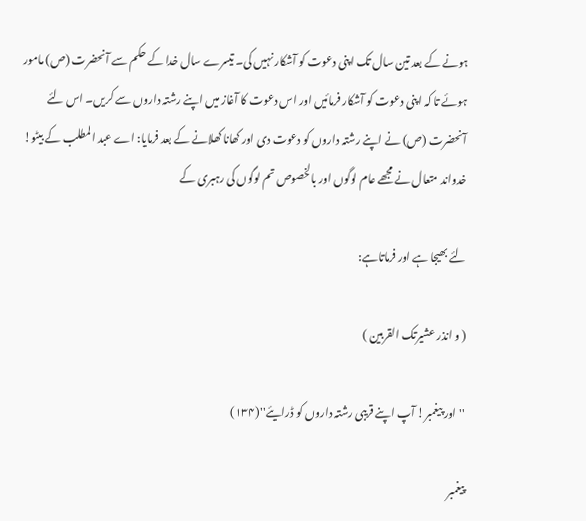ہونے کے بعد تین سال تک اپنی دعوت کو آشکار نہیں کی۔ تیسرے سال خدا کے حکم سے آنحضرت (ص) مامور ہوئے تا کہ اپنی دعوت کو آشکار فرمائیں اور اس دعوت کا آغاز میں اپنے رشتہ داروں سے کریں۔ اس لئے آنحضرت (ص) نے اپنے رشتہ داروں کو دعوت دی اور کھانا کھلانے کے بعد فرمایا: اے عبد المطلب کے بیٹو! خدواند متعال نے مجھے عام لوگوں اور بالخصوص تم لوگوں کی رہبری کے

لئے بھیجا ہے اور فرماتاہے:

( و انذر عشیرتک القربین )

''اور پیغمبر! آپ اپنے قریبی رشتہ داروں کو ڈرایئے''(۱۳۴)

پیغمبر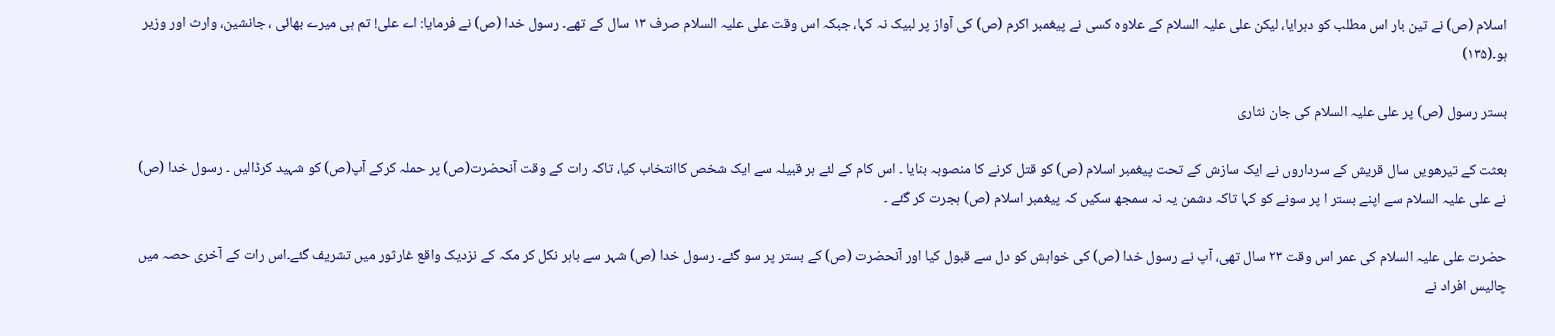اسلام (ص) نے تین بار اس مطلب کو دہرایا، لیکن علی علیہ السلام کے علاوہ کسی نے پیغمبر اکرم (ص) کی آواز پر لبیک نہ کہا، جبکہ اس وقت علی علیہ السلام صرف ۱۳ سال کے تھے۔ رسول خدا (ص) نے فرمایا: اے علی! تم ہی میرے بھائی ، جانشین، وارث اور وزیر ہو۔(۱۳۵)

بستر رسول (ص) پر علی علیہ السلام کی جان نثاری

بعثت کے تیرھویں سال قریش کے سرداروں نے ایک سازش کے تحت پیغمبر اسلام (ص) کو قتل کرنے کا منصوبہ بنایا ۔ اس کام کے لئے ہر قبیلہ سے ایک شخص کاانتخاب کیا، تاکہ رات کے وقت آنحضرت(ص) پر حملہ کرکے آپ(ص) کو شہید کرڈالیں ۔ رسول خدا (ص) نے علی علیہ السلام سے اپنے بستر ا پر سونے کو کہا تاکہ دشمن یہ نہ سمجھ سکیں کہ پیغمبر اسلام (ص) ہجرت کر گئے ۔

حضرت علی علیہ السلام کی عمر اس وقت ۲۳ سال تھی، آپ نے رسول خدا (ص) کی خواہش کو دل سے قبول کیا اور آنحضرت (ص) کے بستر پر سو گئے۔ رسول خدا (ص) شہر سے باہر نکل کر مکہ کے نزدیک واقع غارثور میں تشریف گئے۔اس رات کے آخری حصہ میں چالیس افراد نے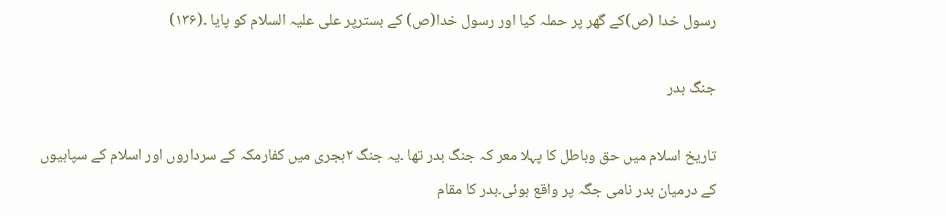رسول خدا (ص)کے گھر پر حملہ کیا اور رسول خدا(ص) کے بسترپر علی علیہ السلام کو پایا ۔(۱۳۶)

جنگ بدر

تاریخ اسلام میں حق وباطل کا پہلا معر کہ جنگ بدر تھا ۔یہ جنگ ۲ہجری میں کفارمکہ کے سرداروں اور اسلام کے سپاہیوں کے درمیان بدر نامی جگہ پر واقع ہوئی۔بدر کا مقام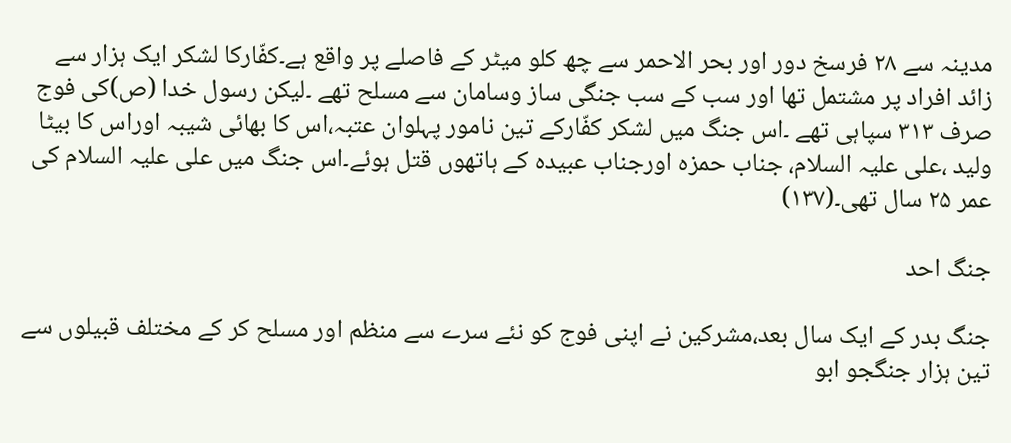مدینہ سے ۲۸ فرسخ دور اور بحر الاحمر سے چھ کلو میٹر کے فاصلے پر واقع ہے۔کفّارکا لشکر ایک ہزار سے زائد افراد پر مشتمل تھا اور سب کے سب جنگی ساز وسامان سے مسلح تھے ۔لیکن رسول خدا (ص)کی فوج صرف ۳۱۳ سپاہی تھے ۔اس جنگ میں لشکر کفّارکے تین نامور پہلوان عتبہ،اس کا بھائی شیبہ اوراس کا بیٹا ولید ،علی علیہ السلام، جناب حمزہ اورجناب عبیدہ کے ہاتھوں قتل ہوئے۔اس جنگ میں علی علیہ السلام کی عمر ۲۵ سال تھی۔(۱۳۷)

جنگ احد

جنگ بدر کے ایک سال بعد،مشرکین نے اپنی فوج کو نئے سرے سے منظم اور مسلح کر کے مختلف قبیلوں سے تین ہزار جنگجو ابو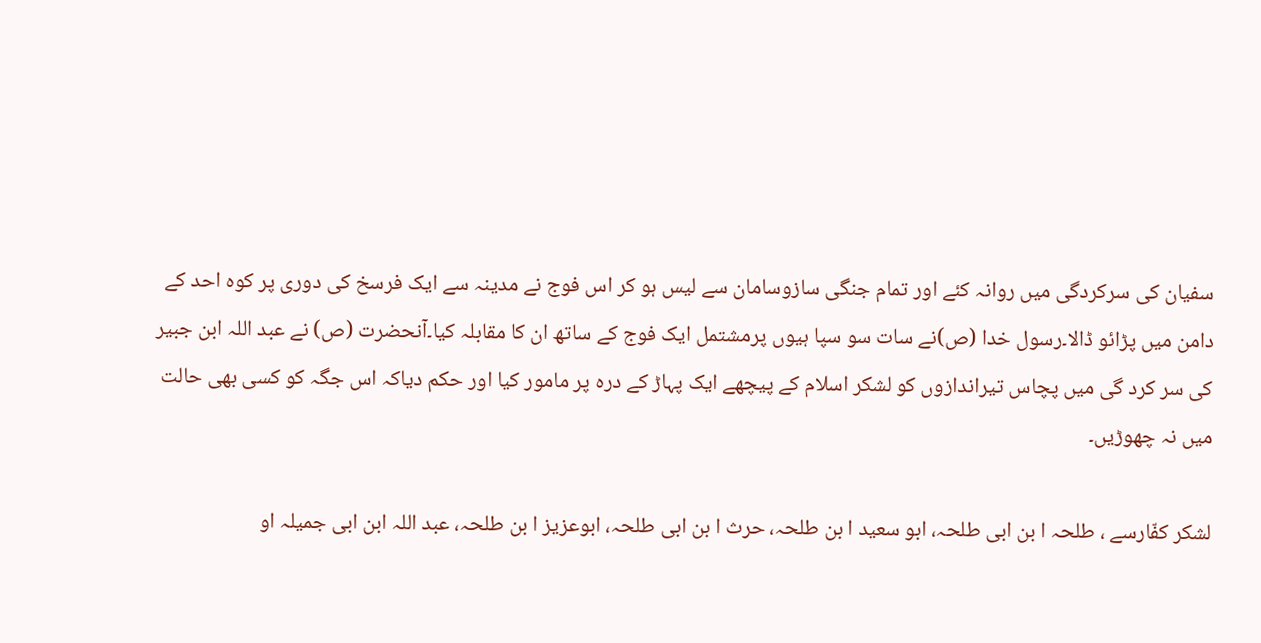سفیان کی سرکردگی میں روانہ کئے اور تمام جنگی سازوسامان سے لیس ہو کر اس فوج نے مدینہ سے ایک فرسخ کی دوری پر کوہ احد کے دامن میں پڑائو ڈالا۔رسول خدا (ص)نے سات سو سپا ہیوں پرمشتمل ایک فوج کے ساتھ ان کا مقابلہ کیا۔آنحضرت (ص) نے عبد اللہ ابن جبیر کی سر کرد گی میں پچاس تیراندازوں کو لشکر اسلام کے پیچھے ایک پہاڑ کے درہ پر مامور کیا اور حکم دیاکہ اس جگہ کو کسی بھی حالت میں نہ چھوڑیں۔

لشکر کفّارسے ، طلحہ ا بن ابی طلحہ، ابو سعید ا بن طلحہ، حرث ا بن ابی طلحہ، ابوعزیز ا بن طلحہ، عبد اللہ ابن ابی جمیلہ او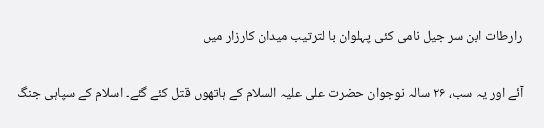رارطات ابن سر جیل نامی کئی پہلوان با لترتیب میدان کارزار میں

آئے اور یہ سب، ۲۶ سالہ نوجوان حضرت علی علیہ السلام کے ہاتھوں قتل کئے گئے۔ اسلام کے سپاہی جنگ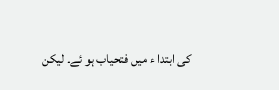کی ابتدا ء میں فتحیاب ہو ئے۔ لیکن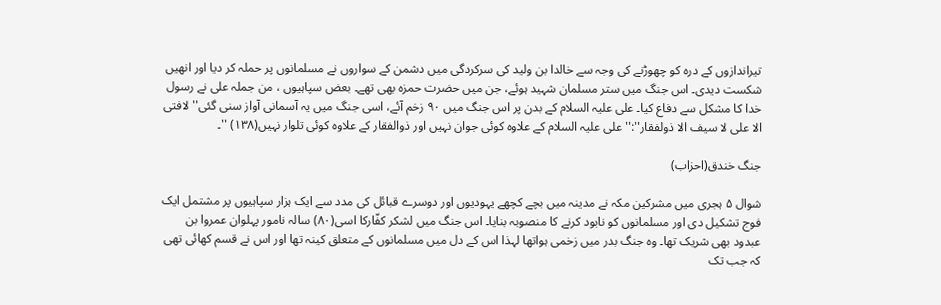تیراندازوں کے درہ کو چھوڑنے کی وجہ سے خالدا بن ولید کی سرکردگی میں دشمن کے سواروں نے مسلمانوں پر حملہ کر دیا اور انھیں شکست دیدی۔ اس جنگ میں ستر مسلمان شہید ہوئے، جن میں حضرت حمزہ بھی تھے۔ بعض سپاہیوں ، من جملہ علی نے رسول خدا کا مشکل سے دفاع کیا۔ علی علیہ السلام کے بدن پر اس جنگ میں ۹۰ زخم آئے، اسی جنگ میں یہ آسمانی آواز سنی گئی'' لافتی الا علی لا سیف الا ذولفقار'':''علی علیہ السلام کے علاوہ کوئی جوان نہیں اور ذوالفقار کے علاوہ کوئی تلوار نہیں(۱۳۸) ''۔

جنگ خندق(احزاب)

شوال ۵ ہجری میں مشرکین مکہ نے مدینہ میں بچے کچھے یہودیوں اور دوسرے قبائل کی مدد سے ایک ہزار سپاہیوں پر مشتمل ایک فوج تشکیل دی اور مسلمانوں کو نابود کرنے کا منصوبہ بنایا۔ اس جنگ میں لشکر کفّارکا اسی(۸۰) سالہ نامور پہلوان عمروا بن عبدود بھی شریک تھا۔ وہ جنگ بدر میں زخمی ہواتھا لہذا اس کے دل میں مسلمانوں کے متعلق کینہ تھا اور اس نے قسم کھائی تھی کہ جب تک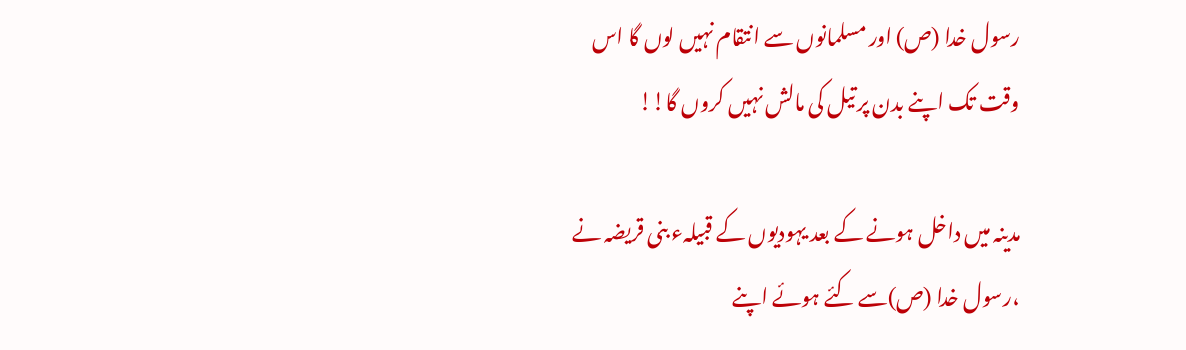رسول خدا (ص) اور مسلمانوں سے انتقام نہیں لوں گا اس وقت تک اپنے بدن پر تیل کی مالش نہیں کروں گا!!

مدینہ میں داخل ہونے کے بعد یہودیوں کے قبیلہء بنی قریضہ نے ،رسول خدا (ص)سے کئے ہوئے اپنے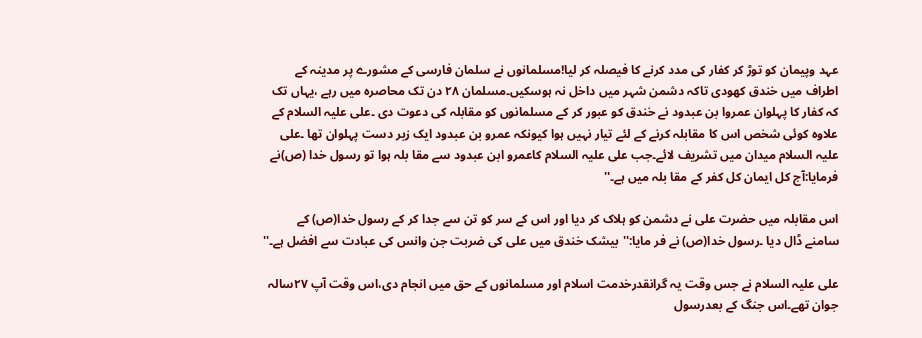عہد وپیمان کو توڑ کر کفار کی مدد کرنے کا فیصلہ کر لیا!مسلمانوں نے سلمان فارسی کے مشورے پر مدینہ کے اطراف میں خندق کھودی تاکہ دشمن شہر میں داخل نہ ہوسکیں۔مسلمان ۲۸ دن تک محاصرہ میں رہے ،یہاں تک کہ کفار کا پہلوان عمروا بن عبدود نے خندق کو عبور کر کے مسلمانوں کو مقابلہ کی دعوت دی ۔علی علیہ السلام کے علاوہ کوئی شخص اس کا مقابلہ کرنے کے لئے تیار نہیں ہوا کیونکہ عمرو بن عبدود ایک زبر دست پہلوان تھا ۔علی علیہ السلام میدان میں تشریف لائے۔جب علی علیہ السلام کاعمرو ابن عبدود سے مقا بلہ ہوا تو رسول خدا (ص)نے فرمایا:آج کل ایمان کل کفر کے مقا بلہ میں ہے۔''

اس مقابلہ میں حضرت علی نے دشمن کو ہلاک کر دیا اور اس کے سر کو تن سے جدا کر کے رسول خدا(ص) کے سامنے ڈال دیا ۔رسول خدا(ص) نے فر مایا:''بیشک خندق میں علی کی ضربت جن وانس کی عبادت سے افضل ہے۔''

علی علیہ السلام نے جس وقت یہ گرانقدرخدمت اسلام اور مسلمانوں کے حق میں انجام دی،اس وقت آپ ۲۷سالہ جوان تھے۔اس جنگ کے بعدرسول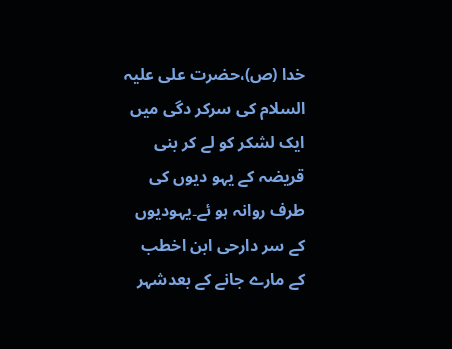خدا (ص)،حضرت علی علیہ السلام کی سرکر دگی میں ایک لشکر کو لے کر بنی قریضہ کے یہو دیوں کی طرف روانہ ہو ئے۔یہودیوں کے سر دارحی ابن اخطب کے مارے جانے کے بعدشہر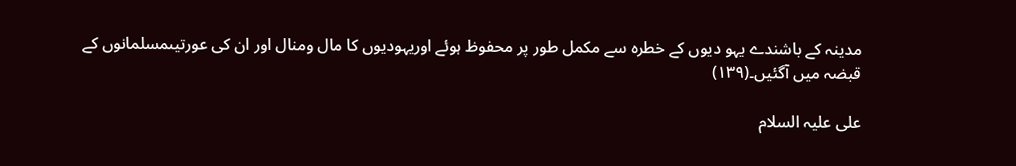مدینہ کے باشندے یہو دیوں کے خطرہ سے مکمل طور پر محفوظ ہوئے اوریہودیوں کا مال ومنال اور ان کی عورتیںمسلمانوں کے قبضہ میں آگئیں۔(۱۳۹)

علی علیہ السلام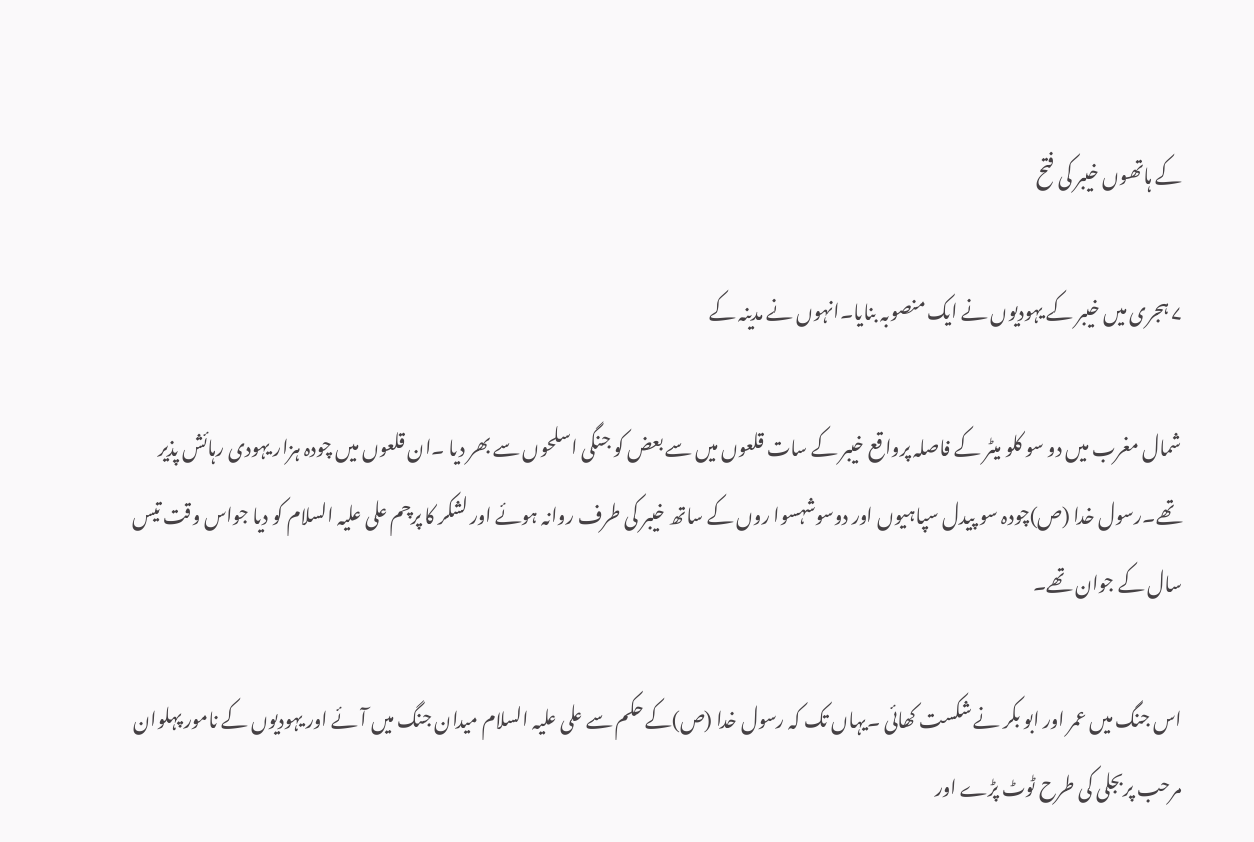کے ہاتھوں خیبر کی فتح

۷ ہجری میں خیبر کے یہودیوں نے ایک منصوبہ بنایا۔انہوں نے مدینہ کے

شمال مغرب میں دو سو کلو میٹر کے فاصلہ پرواقع خیبر کے سات قلعوں میں سے بعض کو جنگی اسلحوں سے بھر دیا ۔ان قلعوں میں چودہ ہزار یہودی رہائش پذیر تھے۔رسول خدا (ص)چودہ سو پیدل سپاہیوں اور دوسوشہسوا روں کے ساتھ خیبر کی طرف روانہ ہوئے اور لشکر کا پرچم علی علیہ السلام کو دیا جواس وقت تیس سال کے جوان تھے۔

اس جنگ میں عمر اور ابو بکر نے شکست کھائی ۔یہاں تک کہ رسول خدا (ص)کے حکم سے علی علیہ السلام میدان جنگ میں آئے اور یہودیوں کے نامور پہلوان مرحب پربجلی کی طرح ٹوٹ پڑے اور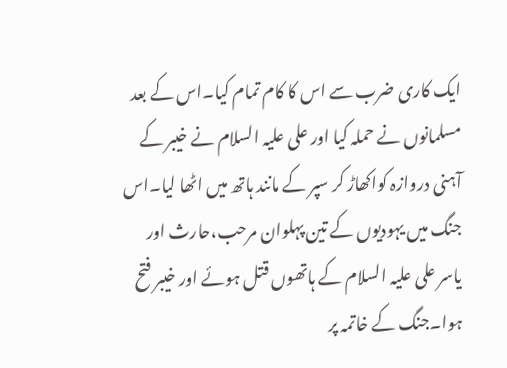ایک کاری ضرب سے اس کا کام تمام کیا۔اس کے بعد مسلمانوں نے حملہ کیا اور علی علیہ السلام نے خیبر کے آہنی دروازہ کواکھاڑ کر سپر کے مانند ہاتھ میں اٹھا لیا۔اس جنگ میں یہودیوں کے تین پہلوان مرحب،حارث اور یاسر علی علیہ السلام کے ہاتھوں قتل ہوئے اور خیبر فتح ہوا۔جنگ کے خاتمہ پر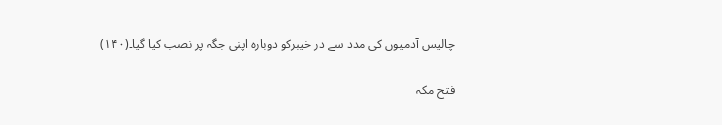چالیس آدمیوں کی مدد سے در خیبرکو دوبارہ اپنی جگہ پر نصب کیا گیا۔(۱۴۰)

فتح مکہ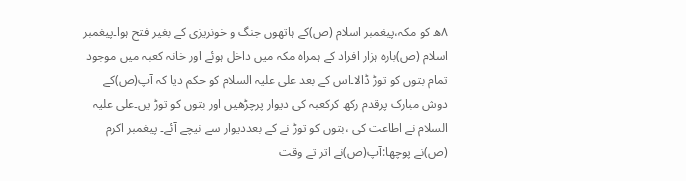۸ھ کو مکہ،پیغمبر اسلام (ص)کے ہاتھوں جنگ و خونریزی کے بغیر فتح ہوا۔پیغمبر اسلام (ص)بارہ ہزار افراد کے ہمراہ مکہ میں داخل ہوئے اور خانہ کعبہ میں موجود تمام بتوں کو توڑ ڈالا۔اس کے بعد علی علیہ السلام کو حکم دیا کہ آپ(ص)کے دوش مبارک پرقدم رکھ کرکعبہ کی دیوار پرچڑھیں اور بتوں کو توڑ یں۔علی علیہ السلام نے اطاعت کی ،بتوں کو توڑ نے کے بعددیوار سے نیچے آئے۔ پیغمبر اکرم (ص)نے پوچھا:آپ(ص)نے اتر تے وقت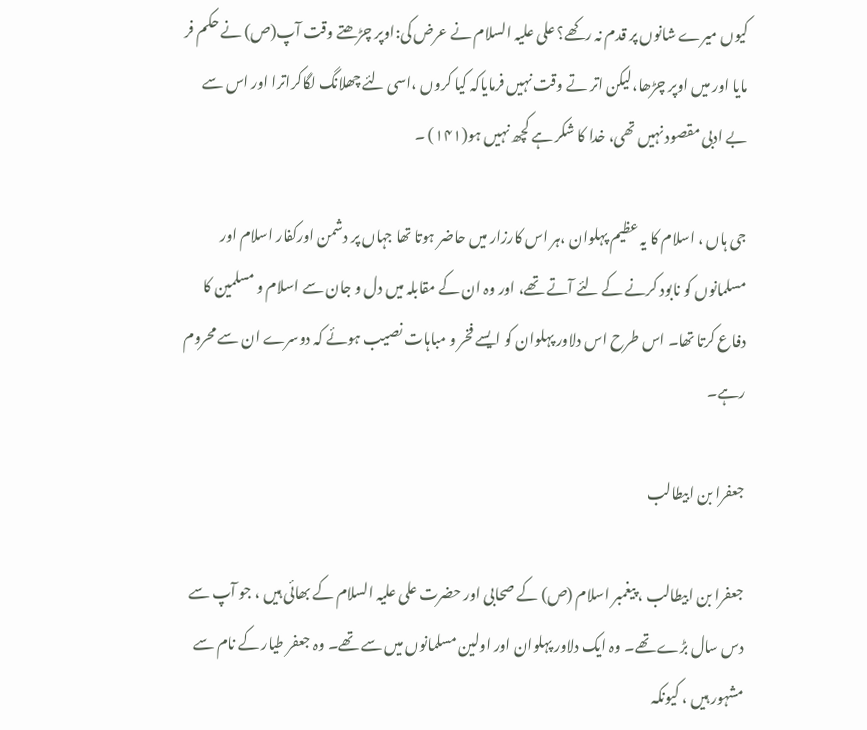کیوں میرے شانوں پر قدم نہ رکھے؟ علی علیہ السلام نے عرض کی:اوپر چڑھتے وقت آپ(ص) نے حکم فر مایا اور میں اوپر چڑھا،لیکن اتر تے وقت نہیں فرمایاکہ کیا کروں ،اسی لئے چھلانگ لگاکراترا اور اس سے بے ادبی مقصود نہیں تھی، خدا کا شکر ہے کچھ نہیں ہو(۱۴۱) ۔

جی ہاں ، اسلام کا یہ عظیم پہلوان ،ہر اس کارزار میں حاضر ہوتا تھا جہاں پر دشمن اورکفار اسلام اور مسلمانوں کو نابود کرنے کے لئے آتے تھے، اور وہ ان کے مقابلہ میں دل و جان سے اسلام و مسلمین کا دفاع کرتا تھا۔ اس طرح اس دلاور پہلوان کو ایسے فخر و مباہات نصیب ہوئے کہ دوسرے ان سے محروم رہے۔

جعفرا بن ابیطالب

جعفرا بن ابیطالب ، پیغمبر اسلام (ص) کے صحابی اور حضرت علی علیہ السلام کے بھائی ہیں ، جو آپ سے دس سال بڑے تھے۔ وہ ایک دلاور پہلوان اور اولین مسلمانوں میں سے تھے۔ وہ جعفر طیار کے نام سے مشہور ہیں ، کیونکہ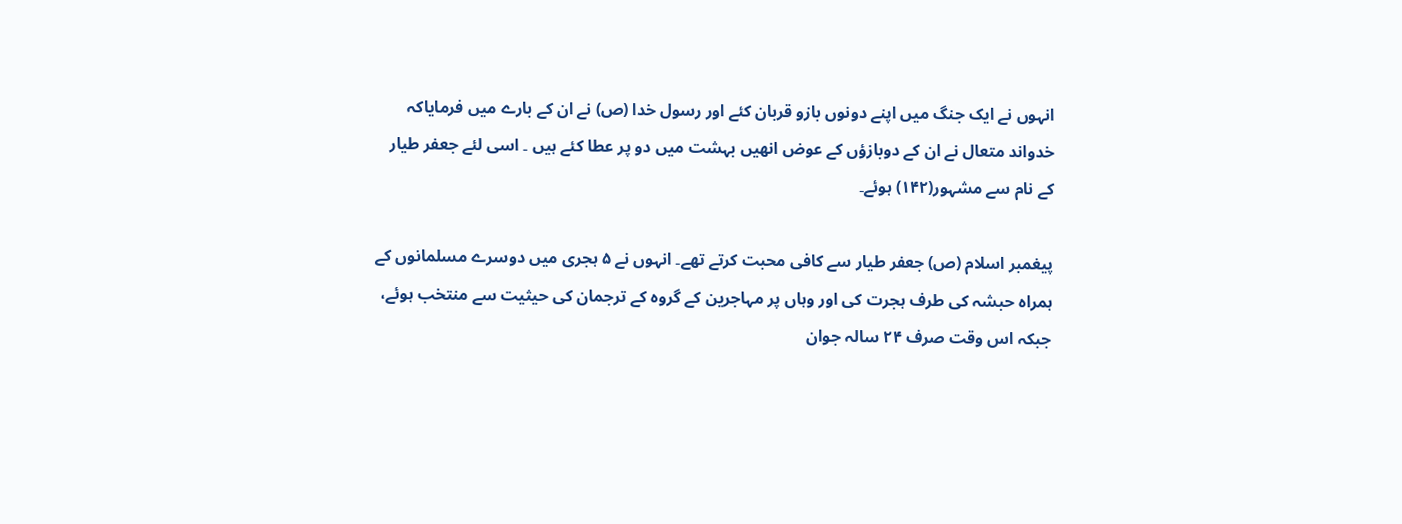انہوں نے ایک جنگ میں اپنے دونوں بازو قربان کئے اور رسول خدا (ص) نے ان کے بارے میں فرمایاکہ خدواند متعال نے ان کے دوبازؤں کے عوض انھیں بہشت میں دو پر عطا کئے ہیں ۔ اسی لئے جعفر طیار کے نام سے مشہور(۱۴۲) ہوئے۔

پیغمبر اسلام (ص) جعفر طیار سے کافی محبت کرتے تھے۔ انہوں نے ۵ ہجری میں دوسرے مسلمانوں کے ہمراہ حبشہ کی طرف ہجرت کی اور وہاں پر مہاجرین کے گروہ کے ترجمان کی حیثیت سے منتخب ہوئے، جبکہ اس وقت صرف ۲۴ سالہ جوان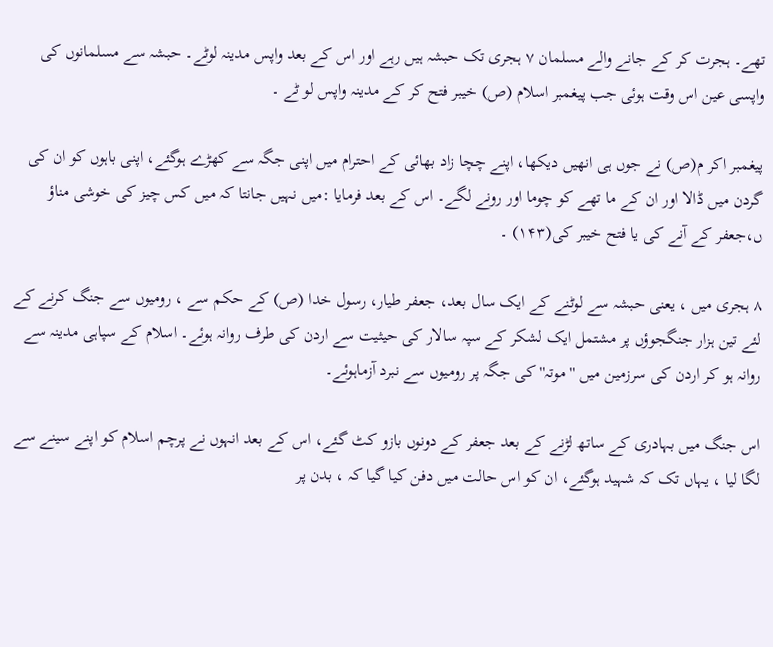تھے۔ ہجرت کر کے جانے والے مسلمان ۷ ہجری تک حبشہ ہیں رہے اور اس کے بعد واپس مدینہ لوٹے۔ حبشہ سے مسلمانوں کی واپسی عین اس وقت ہوئی جب پیغمبر اسلام (ص) خیبر فتح کر کے مدینہ واپس لو ٹے ۔

پیغمبر اکر م(ص) نے جوں ہی انھیں دیکھا، اپنے چچا زاد بھائی کے احترام میں اپنی جگہ سے کھڑے ہوگئے، اپنی باہوں کو ان کی گردن میں ڈالا اور ان کے ما تھے کو چوما اور رونے لگے۔ اس کے بعد فرمایا :میں نہیں جانتا کہ میں کس چیز کی خوشی مناؤ ں،جعفر کے آنے کی یا فتح خیبر کی(۱۴۳) ۔

۸ ہجری میں ، یعنی حبشہ سے لوٹنے کے ایک سال بعد، جعفر طیار، رسول خدا (ص) کے حکم سے ، رومیوں سے جنگ کرنے کے لئے تین ہزار جنگجوؤں پر مشتمل ایک لشکر کے سپہ سالار کی حیثیت سے اردن کی طرف روانہ ہوئے۔ اسلام کے سپاہی مدینہ سے روانہ ہو کر اردن کی سرزمین میں ''موتہ'' کی جگہ پر رومیوں سے نبرد آزماہوئے۔

اس جنگ میں بہادری کے ساتھ لڑنے کے بعد جعفر کے دونوں بازو کٹ گئے، اس کے بعد انہوں نے پرچم اسلام کو اپنے سینے سے لگا لیا ، یہاں تک کہ شہید ہوگئے، ان کو اس حالت میں دفن کیا گیا کہ ، بدن پر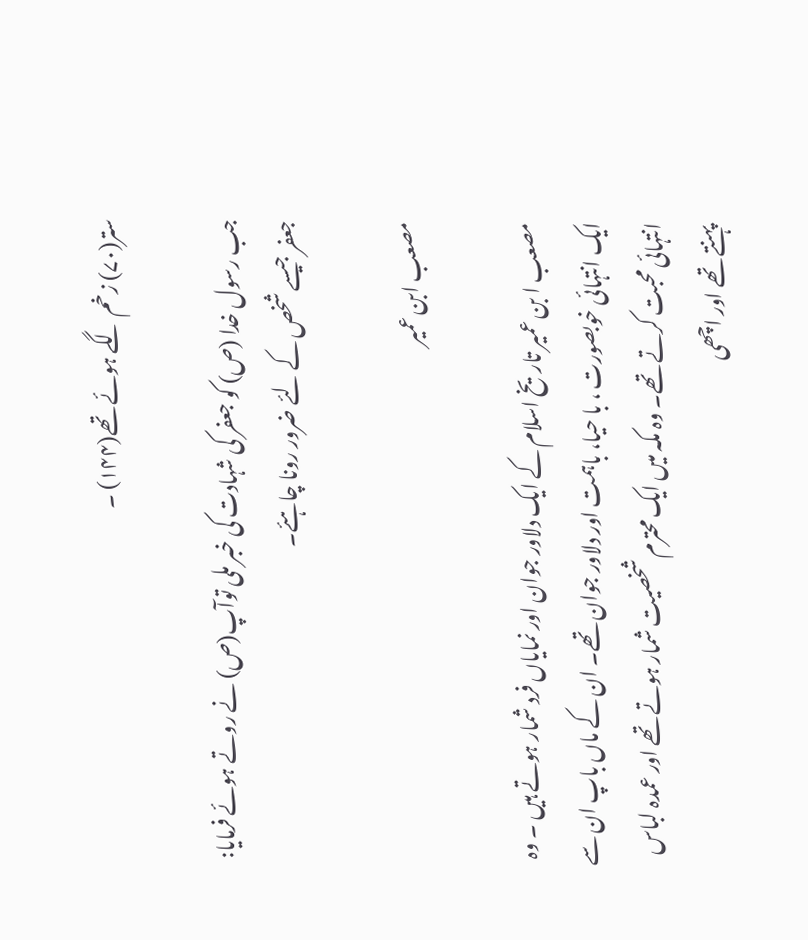ستر(۷۰) زخم لگے ہوئے تھے(۱۴۴) ۔

جب رسول خدا (ص) کو جعفر کی شہادت کی خبر ملی توآپ(ص) نے روتے ہوئے فرمایا: جعفر جیسے شخص کے لئے ضرور رونا چاہئے۔

مصعب ابن عمیر

مصعب ا بن عمیر تاریخ اسلام کے ایک دلاور جوان اور نمایاں فرد شمار ہوتے ہیں ۔ وہ ایک انتہائی خوبصورت ، با حیا، باہمت اور دلاور جوان تھے۔ ان کے ماں باپ ان سے انتہائی محبت کرتے تھے۔ وہ مکہ میں ایک محترم شخصیت شمار ہوتے تھے اور عمدہ لباس پہنتے تھے اور اچھی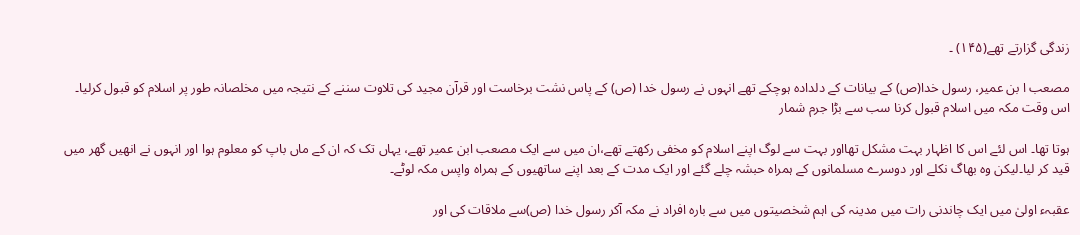زندگی گزارتے تھے(۱۴۵) ۔

مصعب ا بن عمیر، رسول خدا(ص) کے بیانات کے دلدادہ ہوچکے تھے انہوں نے رسول خدا (ص) کے پاس نشت برخاست اور قرآن مجید کی تلاوت سننے کے نتیجہ میں مخلصانہ طور پر اسلام کو قبول کرلیا۔ اس وقت مکہ میں اسلام قبول کرنا سب سے بڑا جرم شمار

ہوتا تھا۔ اس لئے اس کا اظہار بہت مشکل تھااور بہت سے لوگ اپنے اسلام کو مخفی رکھتے تھے،ان میں سے ایک مصعب ابن عمیر تھے، یہاں تک کہ ان کے ماں باپ کو معلوم ہوا اور انہوں نے انھیں گھر میں قید کر لیا۔لیکن وہ بھاگ نکلے اور دوسرے مسلمانوں کے ہمراہ حبشہ چلے گئے اور ایک مدت کے بعد اپنے ساتھیوں کے ہمراہ واپس مکہ لوٹے۔

عقبہء اولیٰ میں ایک چاندنی رات میں مدینہ کی اہم شخصیتوں میں سے بارہ افراد نے مکہ آکر رسول خدا (ص)سے ملاقات کی اور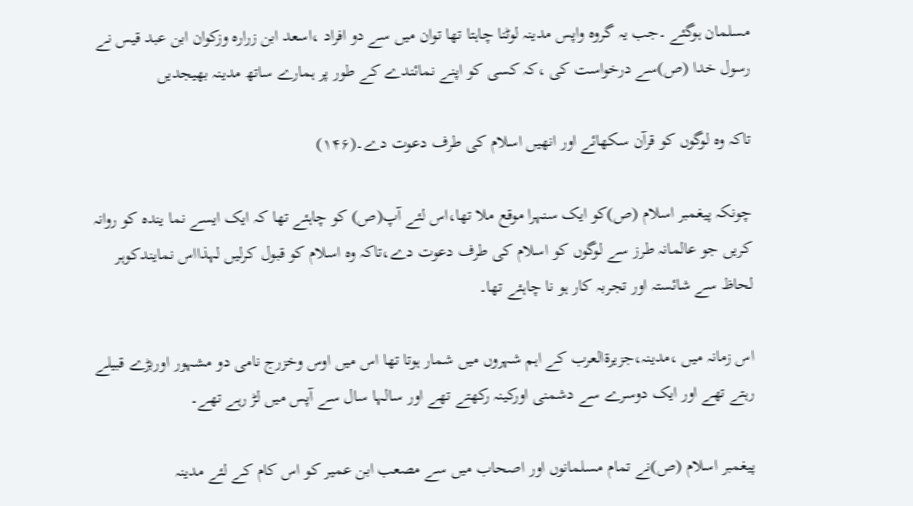مسلمان ہوگئے ۔جب یہ گروہ واپس مدینہ لوٹنا چاہتا تھا توان میں سے دو افراد ،اسعد ابن زرارہ وزکوان ابن عبد قیس نے رسول خدا (ص)سے درخواست کی ،کہ کسی کو اپنے نمائندے کے طور پر ہمارے ساتھ مدینہ بھیجدیں

تاکہ وہ لوگوں کو قرآن سکھائے اور انھیں اسلام کی طرف دعوت دے۔(۱۴۶)

چونکہ پیغمبر اسلام (ص)کو ایک سنہرا موقع ملا تھا،اس لئے آپ(ص) کو چاہئے تھا کہ ایک ایسے نما یندہ کو روانہ کریں جو عالمانہ طرز سے لوگوں کو اسلام کی طرف دعوت دے،تاکہ وہ اسلام کو قبول کرلیں لہذااس نمایندکوہر لحاظ سے شائستہ اور تجربہ کار ہو نا چاہئے تھا۔

اس زمانہ میں ،مدینہ،جزیرةالعرب کے اہم شہروں میں شمار ہوتا تھا اس میں اوس وخزرج نامی دو مشہور اوربڑے قبیلے رہتے تھے اور ایک دوسرے سے دشمنی اورکینہ رکھتے تھے اور سالہا سال سے آپس میں لڑ رہے تھے۔

پیغمبر اسلام (ص)نے تمام مسلمانوں اور اصحاب میں سے مصعب ابن عمیر کو اس کام کے لئے مدینہ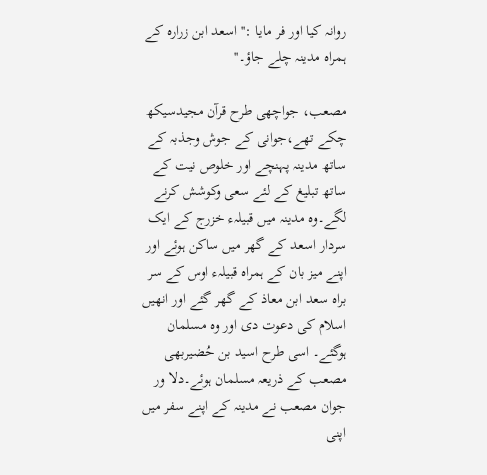روانہ کیا اور فر مایا :''اسعد ابن زرارہ کے ہمراہ مدینہ چلے جاؤ۔''

مصعب، جواچھی طرح قرآن مجیدسیکھ چکے تھے،جوانی کے جوش وجذبہ کے ساتھ مدینہ پہنچے اور خلوص نیت کے ساتھ تبلیغ کے لئے سعی وکوشش کرنے لگے۔وہ مدینہ میں قبیلہء خزرج کے ایک سردار اسعد کے گھر میں ساکن ہوئے اور اپنے میز بان کے ہمراہ قبیلہء اوس کے سر براہ سعد ابن معاذ کے گھر گئے اور انھیں اسلام کی دعوت دی اور وہ مسلمان ہوگئے۔ اسی طرح اسید بن حُضیربھی مصعب کے ذریعہ مسلمان ہوئے۔دلا ور جوان مصعب نے مدینہ کے اپنے سفر میں اپنی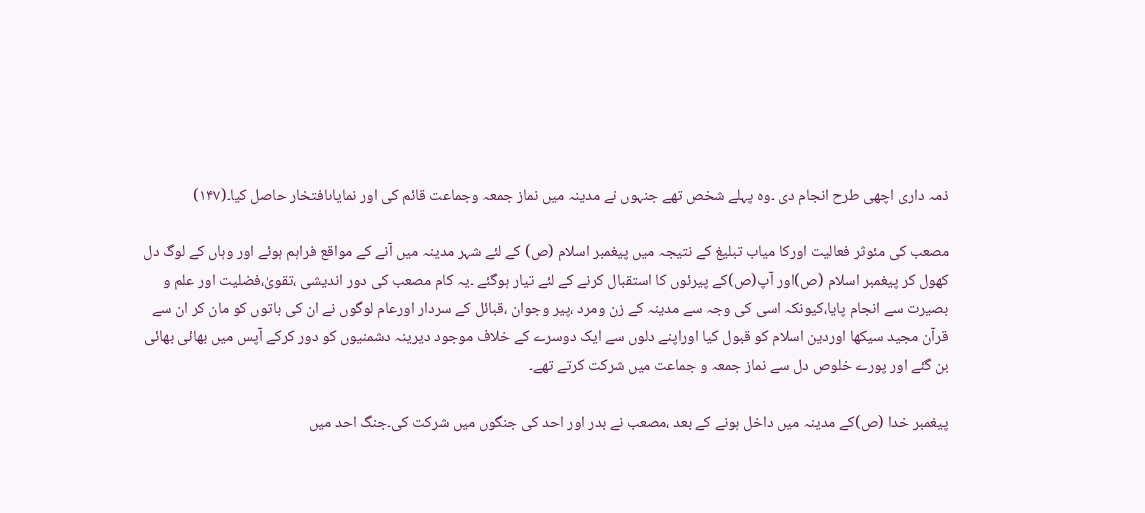ذمہ داری اچھی طرح انجام دی ۔وہ پہلے شخص تھے جنہوں نے مدینہ میں نماز جمعہ وجماعت قائم کی اور نمایاںافتخار حاصل کیا۔(۱۴۷)

مصعب کی مئوثر فعالیت اورکا میاب تبلیغ کے نتیجہ میں پیغمبر اسلام (ص) کے لئے شہر مدینہ میں آنے کے مواقع فراہم ہوئے اور وہاں کے لوگ دل کھول کر پیغمبر اسلام (ص)اور آپ(ص)کے پیرئوں کا استقبال کرنے کے لئے تیار ہوگئے ۔یہ کام مصعب کی دور اندیشی ،تقویٰ،فضلیت اور علم و بصیرت سے انجام پایا،کیونکہ اسی کی وجہ سے مدینہ کے زن ومرد ،پیر وجوان ،قبائل کے سردار اورعام لوگوں نے ان کی باتوں کو مان کر ان سے قرآن مجید سیکھا اوردین اسلام کو قبول کیا اوراپنے دلوں سے ایک دوسرے کے خلاف موجود دیرینہ دشمنیوں کو دور کرکے آپس میں بھائی بھائی بن گئے اور پورے خلوص دل سے نماز جمعہ و جماعت میں شرکت کرتے تھے۔

پیغمبر خدا (ص)کے مدینہ میں داخل ہونے کے بعد ،مصعب نے بدر اور احد کی جنگوں میں شرکت کی۔جنگ احد میں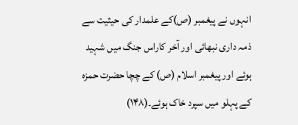انہوں نے پیغمبر (ص)کے علمدار کی حیثیت سے ذمہ داری نبھائی اور آخر کاراس جنگ میں شہید ہوئے اور پیغمبر اسلام (ص) کے چچا حضرت حمزہ کے پہلو میں سپرد خاک ہوئے۔(۱۴۸)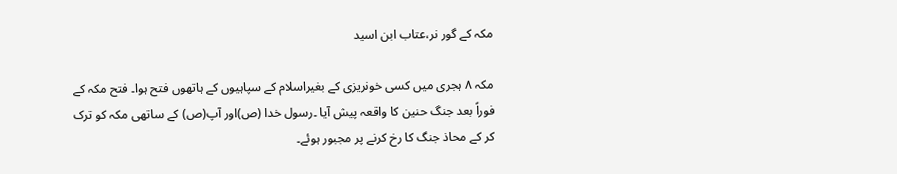مکہ کے گور نر،عتاب ابن اسید

مکہ ۸ ہجری میں کسی خونریزی کے بغیراسلام کے سپاہیوں کے ہاتھوں فتح ہوا۔ فتح مکہ کے فوراً بعد جنگ حنین کا واقعہ پیش آیا ۔رسول خدا (ص)اور آپ(ص) کے ساتھی مکہ کو ترک کر کے محاذ جنگ کا رخ کرنے پر مجبور ہوئے۔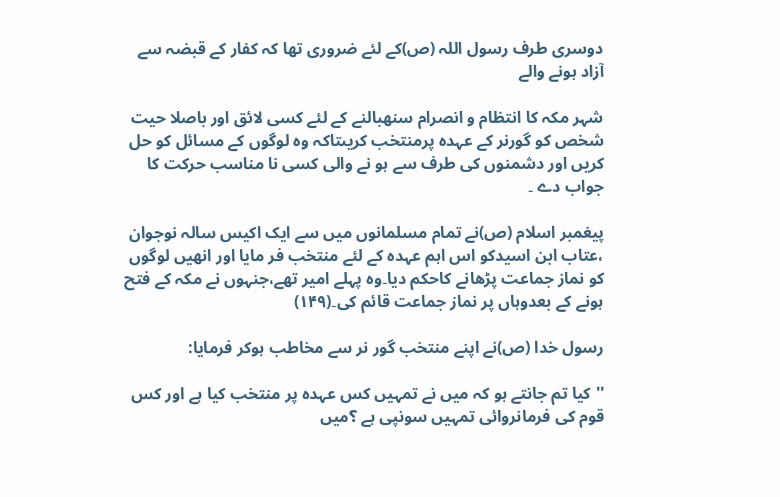دوسری طرف رسول اللہ (ص)کے لئے ضروری تھا کہ کفار کے قبضہ سے آزاد ہونے والے

شہر مکہ کا انتظام و انصرام سنھبالنے کے لئے کسی لائق اور باصلا حیت شخص کو گورنر کے عہدہ پرمنتخب کریںتاکہ وہ لوگوں کے مسائل کو حل کریں اور دشمنوں کی طرف سے ہو نے والی کسی نا مناسب حرکت کا جواب دے ۔

پیغمبر اسلام (ص)نے تمام مسلمانوں میں سے ایک اکیس سالہ نوجوان ،عتاب ابن اسیدکو اس اہم عہدہ کے لئے منتخب فر مایا اور انھیں لوگوں کو نماز جماعت پڑھانے کاحکم دیا۔وہ پہلے امیر تھے،جنہوں نے مکہ کے فتح ہونے کے بعدوہاں پر نماز جماعت قائم کی۔(۱۴۹)

رسول خدا (ص)نے اپنے منتخب گور نر سے مخاطب ہوکر فرمایا:

''کیا تم جانتے ہو کہ میں نے تمہیں کس عہدہ پر منتخب کیا ہے اور کس قوم کی فرمانروائی تمہیں سونپی ہے ؟میں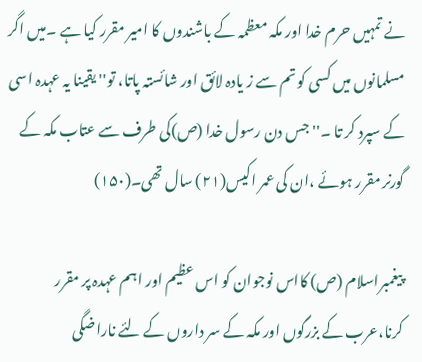نے تمہیں حرم خدا اور مکہ معظمہ کے باشندوں کا امیر مقرر کیا ہے ۔میں اگر مسلمانوں میں کسی کو تم سے ز یادہ لائق اور شائستہ پاتا، تو'' یقینا یہ عہدہ اسی کے سپرد کر تا ۔'' جس دن رسول خدا (ص)کی طرف سے عتاب مکہ کے گورنر مقرر ہوئے ،ان کی عمر اکیس(۲۱) سال تھی۔(۱۵۰)

پیغمبراسلام (ص) کااس نوجوان کو اس عظیم اور اہم عہدہ پر مقرر کرنا،عرب کے بزرگوں اور مکہ کے سر داروں کے لئے ناراضگی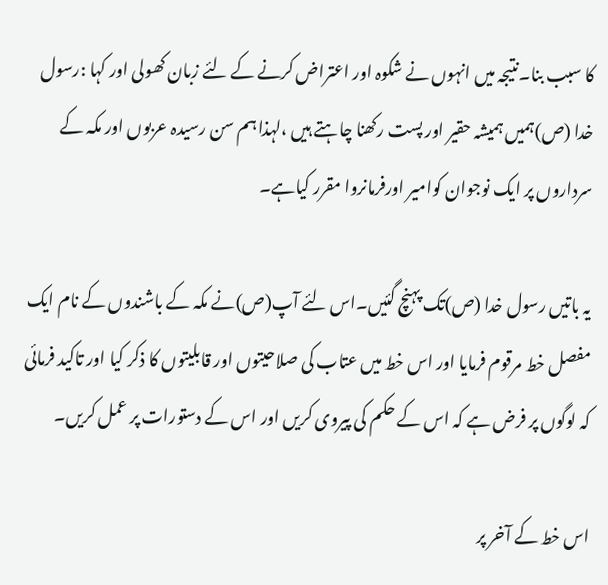کا سبب بنا۔نتیجہ میں انہوں نے شکوہ اور اعتراض کرنے کے لئے زبان کھولی اور کہا :رسول خدا (ص)ہمیں ہمیشہ حقیر اور پست رکھنا چاہتے ہیں ،لہذا ہم سن رسیدہ عربوں اور مکہ کے سرداروں پر ایک نوجوان کوامیر اورفرمانروا مقرر کیاہے۔

یہ باتیں رسول خدا (ص)تک پہنچ گئیں۔اس لئے آپ(ص)نے مکہ کے باشندوں کے نام ایک مفصل خط مرقوم فرمایا اور اس خط میں عتاب کی صلاحیتوں اور قابلیتوں کا ذکر کیا اور تاکید فرمائی کہ لوگوں پر فرض ہے کہ اس کے حکم کی پیروی کریں اور اس کے دستورات پر عمل کریں۔

اس خط کے آخر پر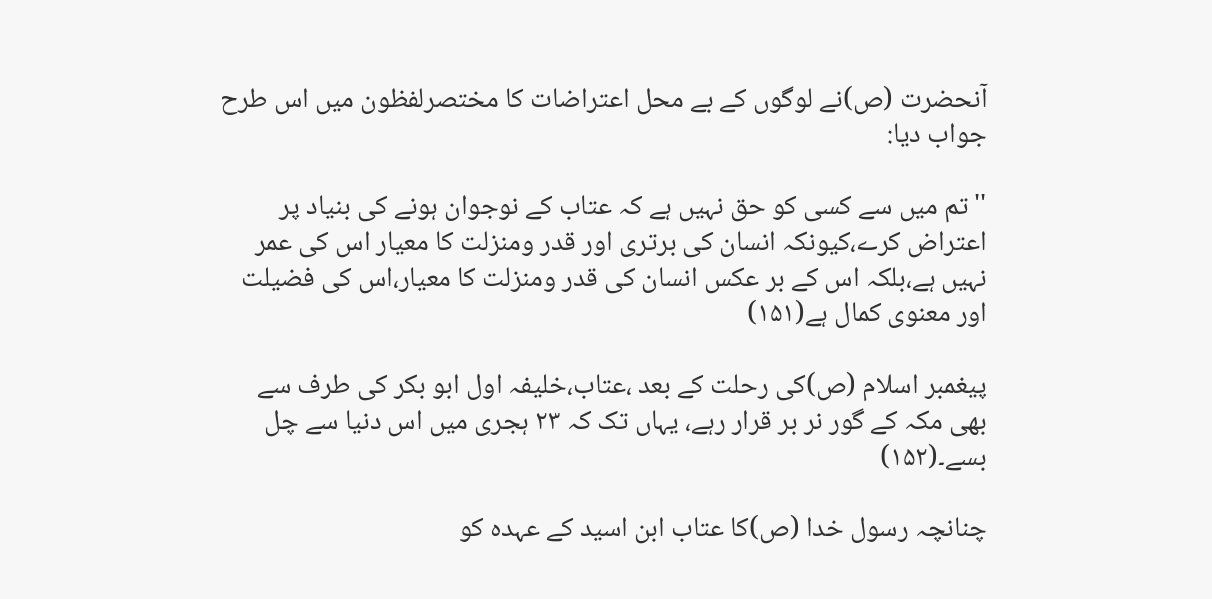آنحضرت (ص)نے لوگوں کے بے محل اعتراضات کا مختصرلفظون میں اس طرح جواب دیا:

''تم میں سے کسی کو حق نہیں ہے کہ عتاب کے نوجوان ہونے کی بنیاد پر اعتراض کرے،کیونکہ انسان کی برتری اور قدر ومنزلت کا معیار اس کی عمر نہیں ہے،بلکہ اس کے بر عکس انسان کی قدر ومنزلت کا معیار،اس کی فضیلت اور معنوی کمال ہے(۱۵۱)

پیغمبر اسلام (ص)کی رحلت کے بعد ،عتاب،خلیفہ اول ابو بکر کی طرف سے بھی مکہ کے گور نر بر قرار رہے، یہاں تک کہ ۲۳ ہجری میں اس دنیا سے چل بسے۔(۱۵۲)

چنانچہ رسول خدا (ص)کا عتاب ابن اسید کے عہدہ کو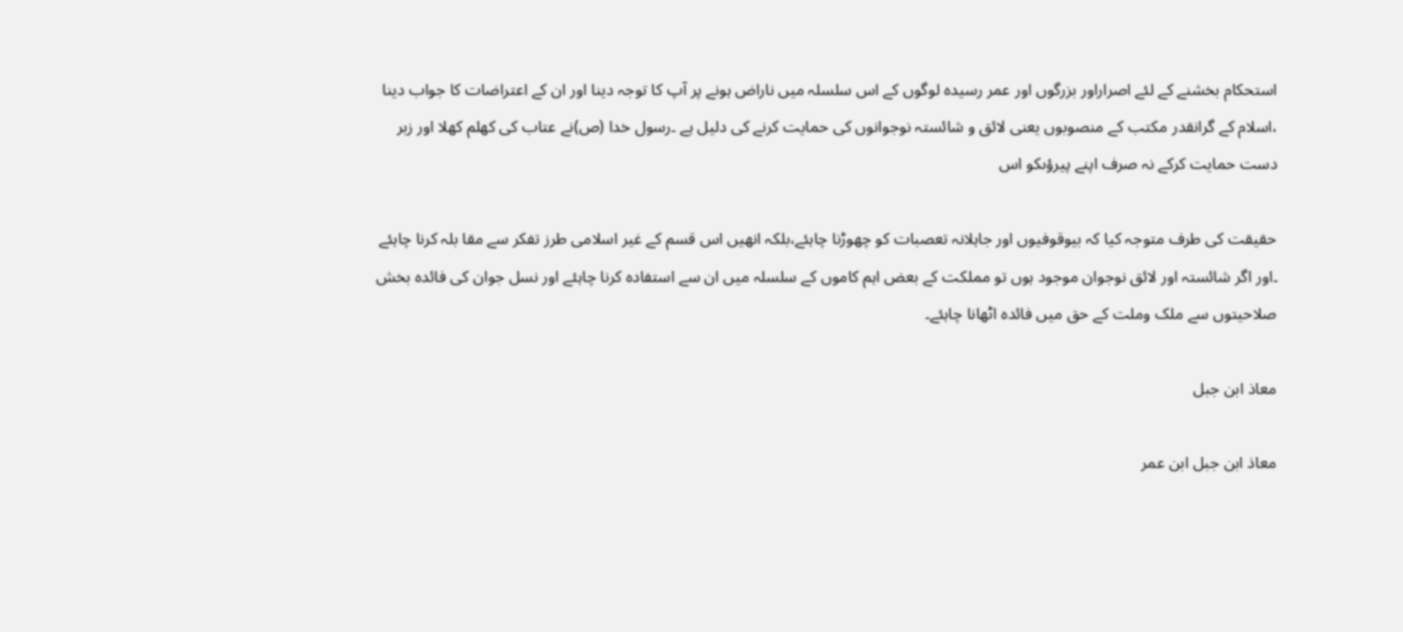استحکام بخشنے کے لئے اصراراور بزرگوں اور عمر رسیدہ لوگوں کے اس سلسلہ میں ناراض ہونے پر آپ کا توجہ دینا اور ان کے اعتراضات کا جواب دینا ،اسلام کے گرانقدر مکتب کے منصوبوں یعنی لائق و شائستہ نوجوانوں کی حمایت کرنے کی دلیل ہے ۔رسول خدا (ص)نے عتاب کی کھلم کھلا اور زبر دست حمایت کرکے نہ صرف اپنے پیرؤںکو اس

حقیقت کی طرف متوجہ کیا کہ بیوقوفیوں اور جاہلانہ تعصبات کو چھوڑنا چاہئے،بلکہ انھیں اس قسم کے غیر اسلامی طرز تفکر سے مقا بلہ کرنا چاہئے ۔اور اگر شائستہ اور لائق نوجوان موجود ہوں تو مملکت کے بعض اہم کاموں کے سلسلہ میں ان سے استفادہ کرنا چاہئے اور نسل جوان کی فائدہ بخش صلاحیتوں سے ملک وملت کے حق میں فائدہ اٹھانا چاہئے۔

معاذ ابن جبل

معاذ ابن جبل ابن عمر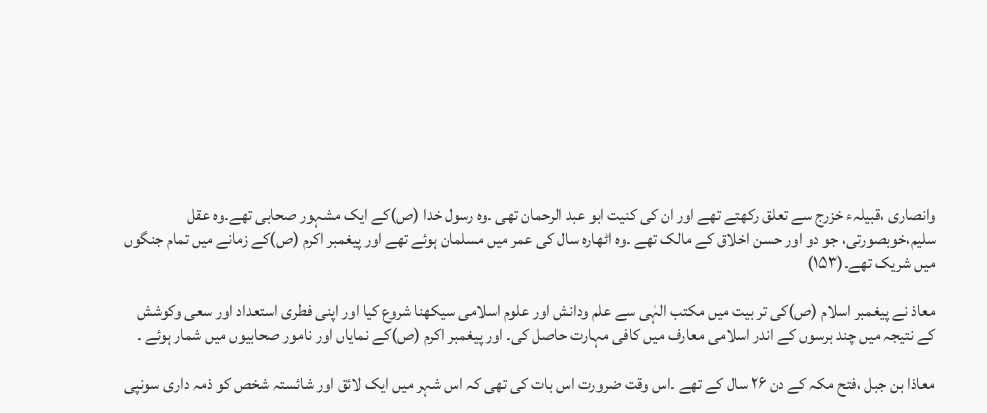وانصاری ،قبیلہء خزرج سے تعلق رکھتے تھے اور ان کی کنیت ابو عبد الرحمان تھی ۔وہ رسول خدا (ص)کے ایک مشہور صحابی تھے۔وہ عقل سلیم،خوبصورتی، جو دو اور حسن اخلاق کے مالک تھے ۔وہ اٹھارہ سال کی عمر میں مسلمان ہوئے تھے اور پیغمبر اکرم (ص)کے زمانے میں تمام جنگوں میں شریک تھے۔(۱۵۳)

معاذ نے پیغمبر اسلام (ص)کی تر بیت میں مکتب الہٰی سے علم ودانش اور علوم اسلامی سیکھنا شروع کیا اور اپنی فطری استعداد اور سعی وکوشش کے نتیجہ میں چند برسوں کے اندر اسلامی معارف میں کافی مہارت حاصل کی۔ اور پیغمبر اکرم (ص)کے نمایاں اور نامور صحابیوں میں شمار ہوئے ۔

معاذا بن جبل ،فتح مکہ کے دن ۲۶ سال کے تھے ۔اس وقت ضرورت اس بات کی تھی کہ اس شہر میں ایک لائق اور شائستہ شخص کو ذمہ داری سونپی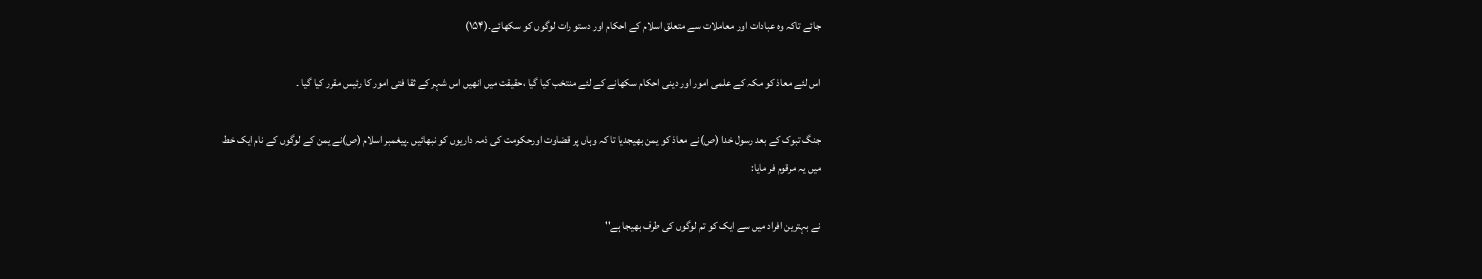جائے تاکہ وہ عبادات اور معاملات سے متعلق اسلام کے احکام اور دستو رات لوگوں کو سکھائے۔(۱۵۴)

اس لئے معاذ کو مکہ کے علمی امور اور دینی احکام سکھانے کے لئے منتخب کیا گیا ،حقیقت میں انھیں اس شہر کے ثقا فتی امور کا رئیس مقرر کیا گیا ۔

جنگ تبوک کے بعد رسول خدا (ص)نے معاذ کو یمن بھیجدیا تا کہ وہاں پر قضاوت اورحکومت کی ذمہ داریوں کو نبھائیں ۔پیغمبر اسلام (ص)نے یمن کے لوگوں کے نام ایک خط میں یہ مرقوم فر مایا:

نے بہترین افراد میں سے ایک کو تم لوگوں کی طرف بھیجا ہے''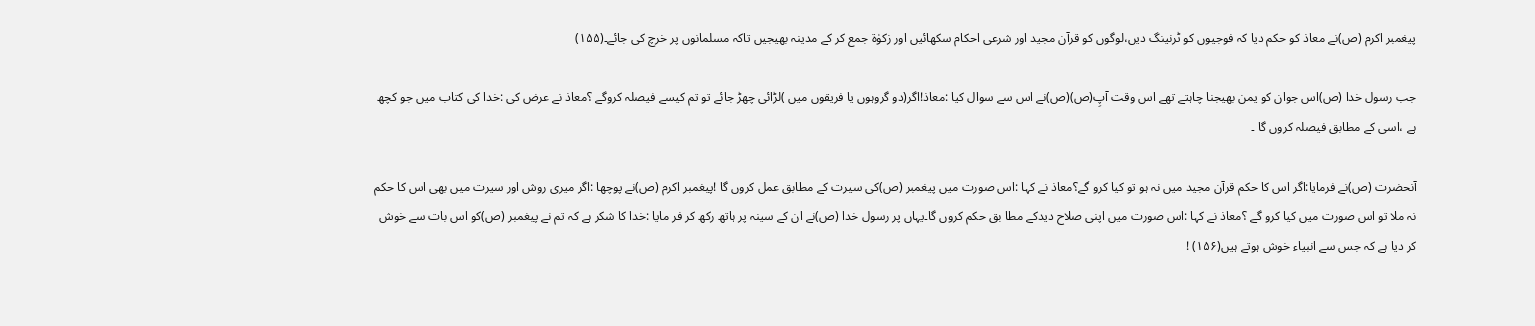پیغمبر اکرم (ص)نے معاذ کو حکم دیا کہ فوجیوں کو ٹرنینگ دیں،لوگوں کو قرآن مجید اور شرعی احکام سکھائیں اور زکوٰة جمع کر کے مدینہ بھیجیں تاکہ مسلمانوں پر خرچ کی جائے۔(۱۵۵)

جب رسول خدا (ص)اس جوان کو یمن بھیجنا چاہتے تھے اس وقت آپِ(ص)(ص)نے اس سے سوال کیا :معاذ!اگر(دو گروہوں یا فریقوں میں )لڑائی چھڑ جائے تو تم کیسے فیصلہ کروگے ؟معاذ نے عرض کی :خدا کی کتاب میں جو کچھ ہے ،اسی کے مطابق فیصلہ کروں گا ۔

آنحضرت (ص)نے فرمایا:اگر اس کا حکم قرآن مجید میں نہ ہو تو کیا کرو گے؟معاذ نے کہا :اس صورت میں پیغمبر (ص)کی سیرت کے مطابق عمل کروں گا !پیغمبر اکرم (ص)نے پوچھا :اگر میری روش اور سیرت میں بھی اس کا حکم نہ ملا تو اس صورت میں کیا کرو گے ؟معاذ نے کہا :اس صورت میں اپنی صلاح دیدکے مطا بق حکم کروں گا۔یہاں پر رسول خدا (ص)نے ان کے سینہ پر ہاتھ رکھ کر فر مایا :خدا کا شکر ہے کہ تم نے پیغمبر (ص)کو اس بات سے خوش کر دیا ہے کہ جس سے انبیاء خوش ہوتے ہیں(۱۵۶) !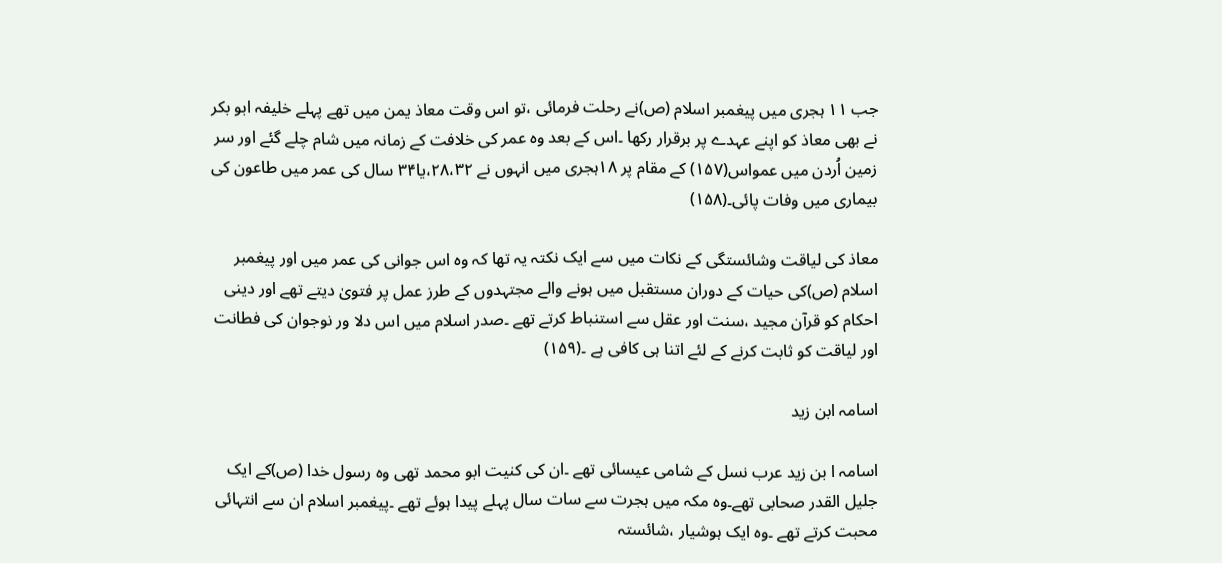جب ۱۱ ہجری میں پیغمبر اسلام (ص)نے رحلت فرمائی ،تو اس وقت معاذ یمن میں تھے پہلے خلیفہ ابو بکر نے بھی معاذ کو اپنے عہدے پر برقرار رکھا ۔اس کے بعد وہ عمر کی خلافت کے زمانہ میں شام چلے گئے اور سر زمین اُردن میں عمواس(۱۵۷) کے مقام پر ۱۸ہجری میں انہوں نے ۲۸،۳۲،یا۳۴ سال کی عمر میں طاعون کی بیماری میں وفات پائی۔(۱۵۸)

معاذ کی لیاقت وشائستگی کے نکات میں سے ایک نکتہ یہ تھا کہ وہ اس جوانی کی عمر میں اور پیغمبر اسلام (ص)کی حیات کے دوران مستقبل میں ہونے والے مجتہدوں کے طرز عمل پر فتویٰ دیتے تھے اور دینی احکام کو قرآن مجید ،سنت اور عقل سے استنباط کرتے تھے ۔صدر اسلام میں اس دلا ور نوجوان کی فطانت اور لیاقت کو ثابت کرنے کے لئے اتنا ہی کافی ہے ۔(۱۵۹)

اسامہ ابن زید

اسامہ ا بن زید عرب نسل کے شامی عیسائی تھے ۔ان کی کنیت ابو محمد تھی وہ رسول خدا (ص)کے ایک جلیل القدر صحابی تھے۔وہ مکہ میں ہجرت سے سات سال پہلے پیدا ہوئے تھے ۔پیغمبر اسلام ان سے انتہائی محبت کرتے تھے ۔وہ ایک ہوشیار ،شائستہ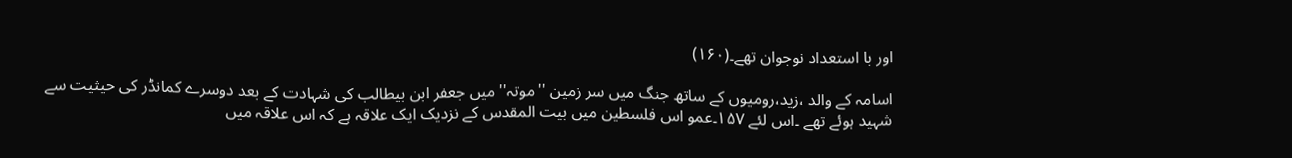اور با استعداد نوجوان تھے۔(۱۶۰)

اسامہ کے والد ،زید،رومیوں کے ساتھ جنگ میں سر زمین ''موتہ''میں جعفر ابن بیطالب کی شہادت کے بعد دوسرے کمانڈر کی حیثیت سے شہید ہوئے تھے ۔اس لئے ۱۵۷۔عمو اس فلسطین میں بیت المقدس کے نزدیک ایک علاقہ ہے کہ اس علاقہ میں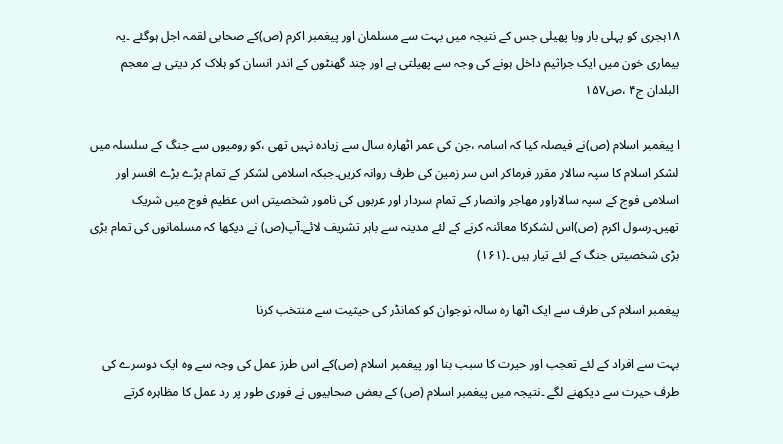۱۸ہجری کو پہلی بار وبا پھیلی جس کے نتیجہ میں بہت سے مسلمان اور پیغمبر اکرم (ص)کے صحابی لقمہ اجل ہوگئے ۔یہ بیماری خون میں ایک جراثیم داخل ہونے کی وجہ سے پھیلتی ہے اور چند گھنٹوں کے اندر انسان کو ہلاک کر دیتی ہے معجم البلدان ج۴ ،ص۱۵۷

ا پیغمبر اسلام (ص)نے فیصلہ کیا کہ اسامہ ،جن کی عمر اٹھارہ سال سے زیادہ نہیں تھی ،کو رومیوں سے جنگ کے سلسلہ میں لشکر اسلام کا سپہ سالار مقرر فرماکر اس سر زمین کی طرف روانہ کریں۔جبکہ اسلامی لشکر کے تمام بڑے بڑے افسر اور اسلامی فوج کے سپہ سالاراور مھاجر وانصار کے تمام سردار اور عربوں کی نامور شخصیتں اس عظیم فوج میں شریک تھیں۔رسول اکرم (ص)اس لشکرکا معائنہ کرنے کے لئے مدینہ سے باہر تشریف لائے۔آپ(ص) نے دیکھا کہ مسلمانوں کی تمام بڑی بڑی شخصیتں جنگ کے لئے تیار ہیں ۔(۱۶۱)

پیغمبر اسلام کی طرف سے ایک اٹھا رہ سالہ نوجوان کو کمانڈر کی حیثیت سے منتخب کرنا

بہت سے افراد کے لئے تعجب اور حیرت کا سبب بنا اور پیغمبر اسلام (ص)کے اس طرز عمل کی وجہ سے وہ ایک دوسرے کی طرف حیرت سے دیکھنے لگے ۔نتیجہ میں پیغمبر اسلام (ص) کے بعض صحابیوں نے فوری طور پر رد عمل کا مظاہرہ کرتے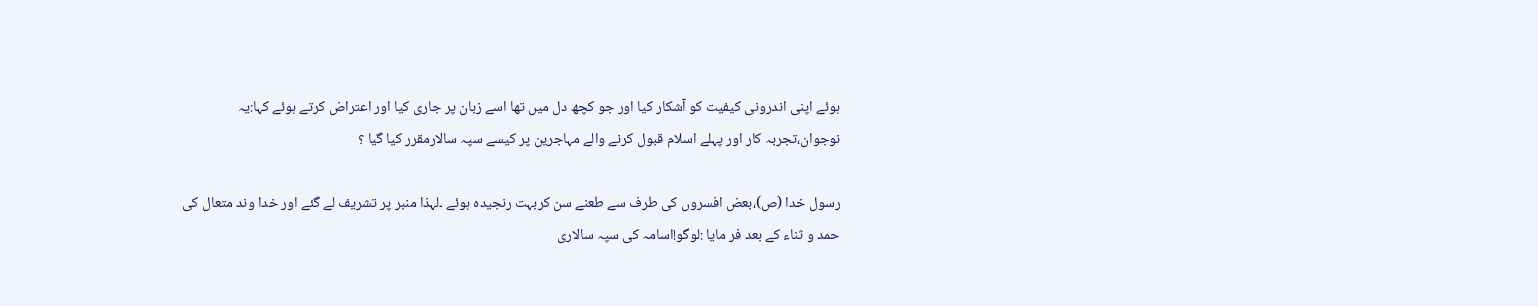ہوئے اپنی اندرونی کیفیت کو آشکار کیا اور جو کچھ دل میں تھا اسے زبان پر جاری کیا اور اعتراض کرتے ہوئے کہا:یہ نوجوان،تجربہ کار اور پہلے اسلام قبول کرنے والے مہاجرین پر کیسے سپہ سالارمقرر کیا گیا ؟

رسول خدا (ص)،بعض افسروں کی طرف سے طعنے سن کربہت رنجیدہ ہوئے ۔لہذا منبر پر تشریف لے گئے اور خدا وند متعال کی حمد و ثناء کے بعد فر مایا :لوگو!اسامہ کی سپہ سالاری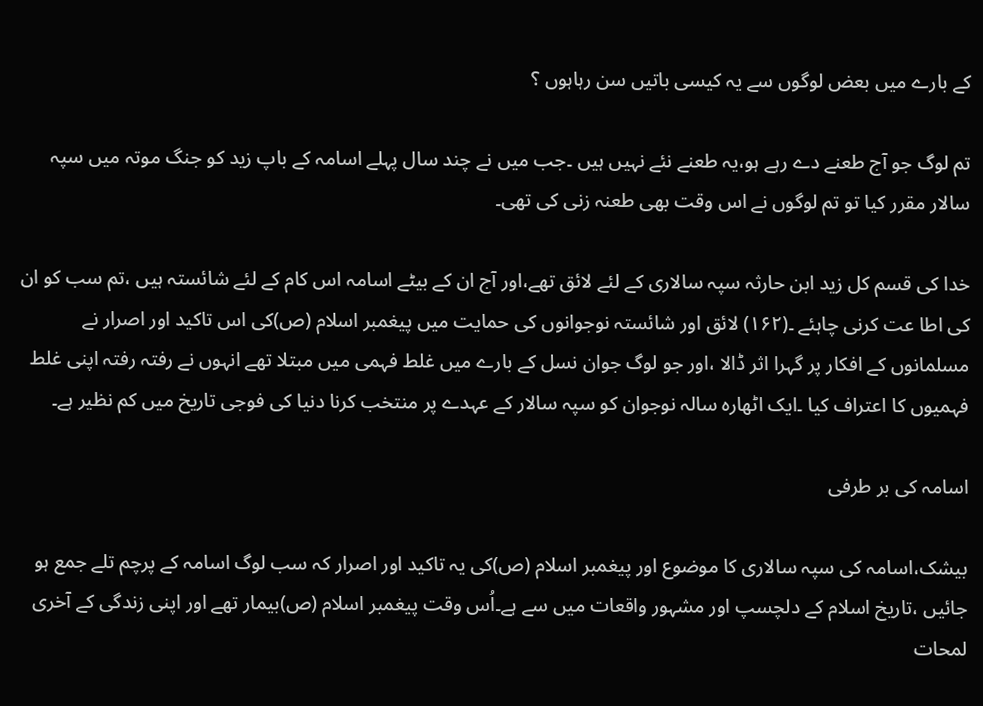کے بارے میں بعض لوگوں سے یہ کیسی باتیں سن رہاہوں ؟

تم لوگ جو آج طعنے دے رہے ہو،یہ طعنے نئے نہیں ہیں ۔جب میں نے چند سال پہلے اسامہ کے باپ زید کو جنگ موتہ میں سپہ سالار مقرر کیا تو تم لوگوں نے اس وقت بھی طعنہ زنی کی تھی۔

خدا کی قسم کل زید ابن حارثہ سپہ سالاری کے لئے لائق تھے،اور آج ان کے بیٹے اسامہ اس کام کے لئے شائستہ ہیں ،تم سب کو ان کی اطا عت کرنی چاہئے ۔(۱۶۲) لائق اور شائستہ نوجوانوں کی حمایت میں پیغمبر اسلام (ص)کی اس تاکید اور اصرار نے مسلمانوں کے افکار پر گہرا اثر ڈالا ،اور جو لوگ جوان نسل کے بارے میں غلط فہمی میں مبتلا تھے انہوں نے رفتہ رفتہ اپنی غلط فہمیوں کا اعتراف کیا ۔ایک اٹھارہ سالہ نوجوان کو سپہ سالار کے عہدے پر منتخب کرنا دنیا کی فوجی تاریخ میں کم نظیر ہے۔

اسامہ کی بر طرفی

بیشک،اسامہ کی سپہ سالاری کا موضوع اور پیغمبر اسلام (ص)کی یہ تاکید اور اصرار کہ سب لوگ اسامہ کے پرچم تلے جمع ہو جائیں ،تاریخ اسلام کے دلچسپ اور مشہور واقعات میں سے ہے۔اُس وقت پیغمبر اسلام (ص)بیمار تھے اور اپنی زندگی کے آخری لمحات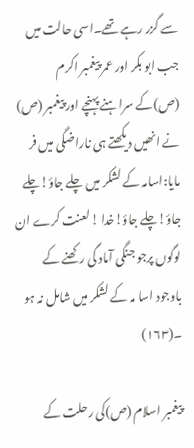سے گزر رہے تھے۔اسی حالت میں جب ابو بکر اور عمر پیغمبر اکرم (ص)کے سراہنے پہنچے اور پیغمبر (ص) نے انھیں دیکھتے ہی ناراضگی میں فر مایا:اسامہ کے لشکر میں چلے جاؤ!چلے جاؤ!چلے جاؤ!خدا !لعنت کرے ان لوگوں پرجو جنگی آماد گی رکھنے کے باوجود اسا مہ کے لشکر میں شامل نہ ہو ۔(۱۶۳)

پیغمبر اسلام (ص)کی رحلت کے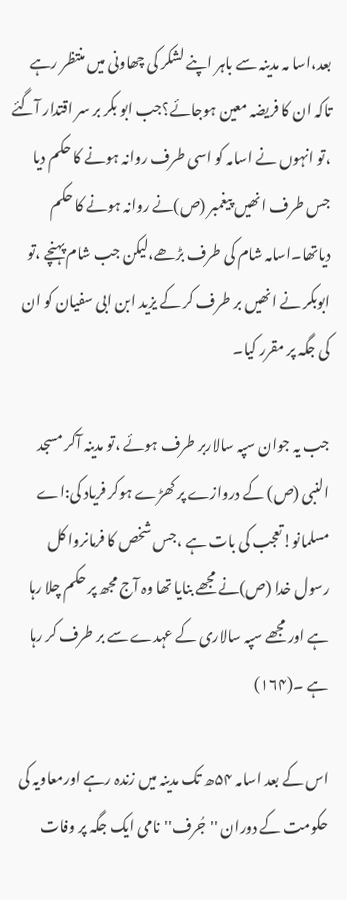بعد،اسا مہ مدینہ سے باہر اپنے لشکر کی چھاونی میں منتظر رہے تاکہ ان کا فریضہ معین ہوجائے؟جب ابو بکر بر سر اقتدار آگئے ،تو انہوں نے اسامہ کو اسی طرف روانہ ہونے کا حکم دیا جس طرف انھیں پیغمبر (ص)نے روانہ ہونے کا حکم دیاتھا۔اسامہ شام کی طرف بڑھے،لیکن جب شام پہنچے ،تو ابوبکر نے انھیں بر طرف کر کے یزید ابن ابی سفیان کو ان کی جگہ پر مقرر کیا۔

جب یہ جوان سپہ سالاربر طرف ہوئے ،تو مدینہ آکر مسجد النبی (ص) کے دروازے پر کھڑے ہوکر فریاد کی:اے مسلمانو!تعجب کی بات ہے ،جس شخص کا فرمانروا کل رسول خدا (ص)نے مجھے بنایا تھا وہ آج مجھ پر حکم چلا رہا ہے اور مجھے سپہ سالاری کے عہدے سے بر طرف کر رہا ہے ۔(۱۶۴)

اس کے بعد اسامہ ۵۴ھ تک مدینہ میں زندہ رہے اورمعاویہ کی حکومت کے دوران ''جُرف''نامی ایک جگہ پر وفات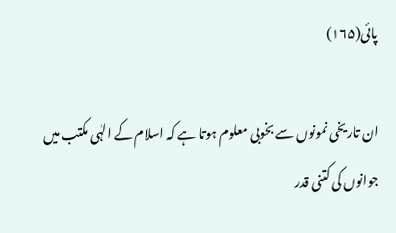پائی(۱۶۵)

ان تاریخی نمونوں سے بخوبی معلوم ہوتا ہے کہ اسلام کے الہٰی مکتب میں جوانوں کی کتنی قدر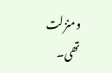ومنزلت تھی۔